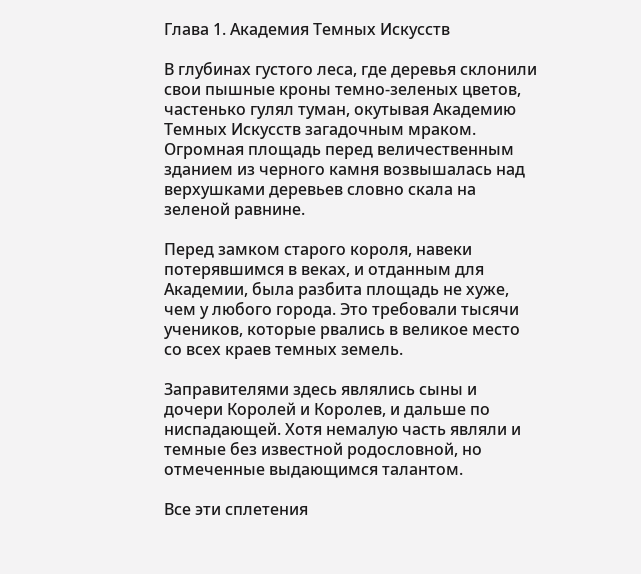Глава 1. Академия Темных Искусств

В глубинах густого леса, где деревья склонили свои пышные кроны темно-зеленых цветов, частенько гулял туман, окутывая Академию Темных Искусств загадочным мраком. Огромная площадь перед величественным зданием из черного камня возвышалась над верхушками деревьев словно скала на зеленой равнине.

Перед замком старого короля, навеки потерявшимся в веках, и отданным для Академии, была разбита площадь не хуже, чем у любого города. Это требовали тысячи учеников, которые рвались в великое место со всех краев темных земель.

Заправителями здесь являлись сыны и дочери Королей и Королев, и дальше по ниспадающей. Хотя немалую часть являли и темные без известной родословной, но отмеченные выдающимся талантом.

Все эти сплетения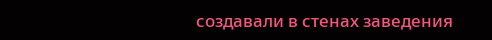создавали в стенах заведения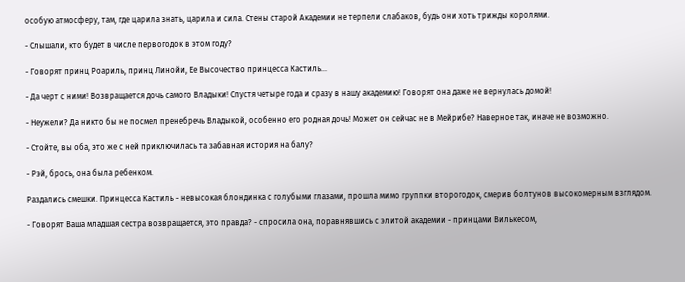особую атмосферу, там, где царила знать, царила и сила. Стены старой Академии не терпели слабаков, будь они хоть трижды королями.

- Слышали, кто будет в числе первогодок в этом году?

- Говорят принц Роариль, принц Линойи, Ее Высочество принцесса Кастиль…

- Да черт с ними! Возвращается дочь самого Владыки! Спустя четыре года и сразу в нашу академию! Говорят она даже не вернулась домой!

- Неужели? Да никто бы не посмел пренебречь Владыкой, особенно его родная дочь! Может он сейчас не в Мейрибе? Наверное так, иначе не возможно.

- Стойте, вы оба, это же с ней приключилась та забавная история на балу?

- Рэй, брось, она была ребенком.

Раздались смешки. Принцесса Кастиль - невысокая блондинка с голубыми глазами, прошла мимо группки второгодок, смерив болтунов высокомерным взглядом.

- Говорят Ваша младшая сестра возвращается, это правда? - спросила она, поравнявшись с элитой академии - принцами Вилькесом,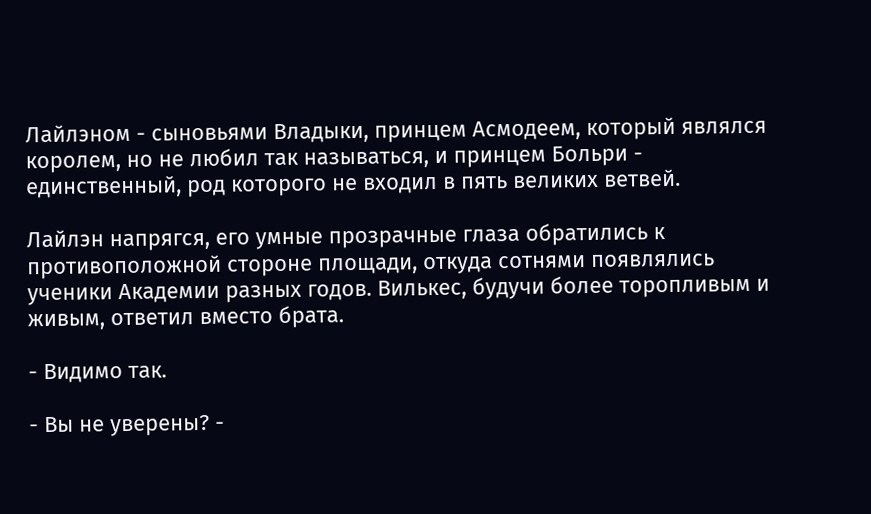Лайлэном - сыновьями Владыки, принцем Асмодеем, который являлся королем, но не любил так называться, и принцем Больри - единственный, род которого не входил в пять великих ветвей.

Лайлэн напрягся, его умные прозрачные глаза обратились к противоположной стороне площади, откуда сотнями появлялись ученики Академии разных годов. Вилькес, будучи более торопливым и живым, ответил вместо брата.

- Видимо так.

- Вы не уверены? -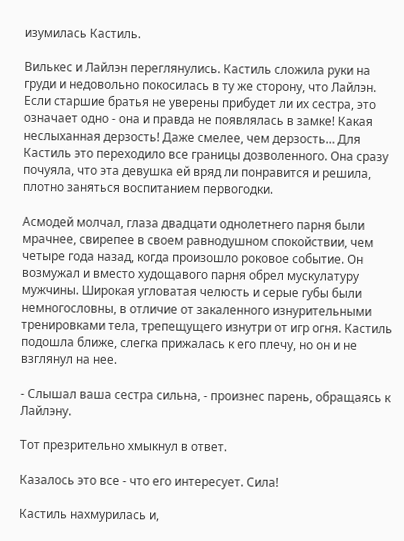изумилась Кастиль.

Вилькес и Лайлэн переглянулись. Кастиль сложила руки на груди и недовольно покосилась в ту же сторону, что Лайлэн. Если старшие братья не уверены прибудет ли их сестра, это означает одно - она и правда не появлялась в замке! Какая неслыханная дерзость! Даже смелее, чем дерзость… Для Кастиль это переходило все границы дозволенного. Она сразу почуяла, что эта девушка ей вряд ли понравится и решила, плотно заняться воспитанием первогодки.

Асмодей молчал, глаза двадцати однолетнего парня были мрачнее, свирепее в своем равнодушном спокойствии, чем четыре года назад, когда произошло роковое событие. Он возмужал и вместо худощавого парня обрел мускулатуру мужчины. Широкая угловатая челюсть и серые губы были немногословны, в отличие от закаленного изнурительными тренировками тела, трепещущего изнутри от игр огня. Кастиль подошла ближе, слегка прижалась к его плечу, но он и не взглянул на нее.

- Слышал ваша сестра сильна, - произнес парень, обращаясь к Лайлэну.

Тот презрительно хмыкнул в ответ.

Казалось это все - что его интересует. Сила!

Кастиль нахмурилась и,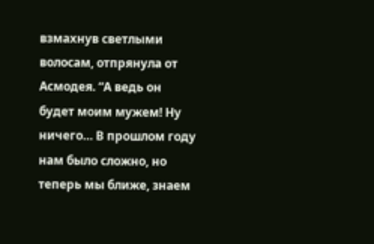взмахнув светлыми волосам, отпрянула от Асмодея. “А ведь он будет моим мужем! Ну ничего… В прошлом году нам было сложно, но теперь мы ближе, знаем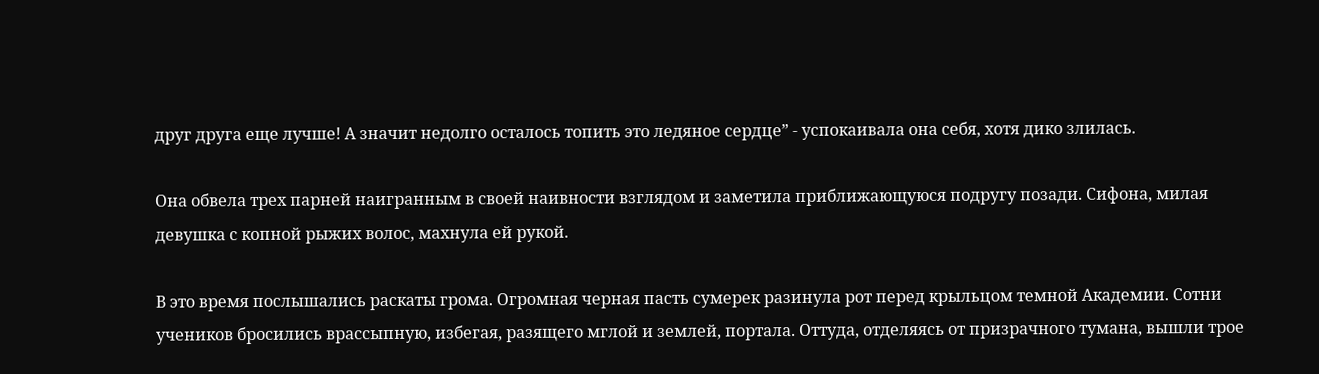друг друга еще лучше! А значит недолго осталось топить это ледяное сердце” - успокаивала она себя, хотя дико злилась.

Она обвела трех парней наигранным в своей наивности взглядом и заметила приближающуюся подругу позади. Сифона, милая девушка с копной рыжих волос, махнула ей рукой.

В это время послышались раскаты грома. Огромная черная пасть сумерек разинула рот перед крыльцом темной Академии. Сотни учеников бросились врассыпную, избегая, разящего мглой и землей, портала. Оттуда, отделяясь от призрачного тумана, вышли трое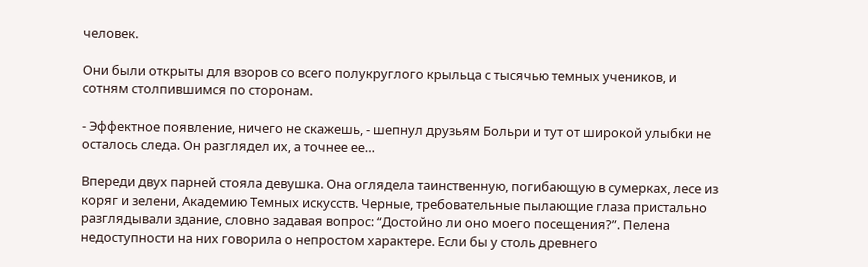человек.

Они были открыты для взоров со всего полукруглого крыльца с тысячью темных учеников, и сотням столпившимся по сторонам.

- Эффектное появление, ничего не скажешь, - шепнул друзьям Больри и тут от широкой улыбки не осталось следа. Он разглядел их, а точнее ее…

Впереди двух парней стояла девушка. Она оглядела таинственную, погибающую в сумерках, лесе из коряг и зелени, Академию Темных искусств. Черные, требовательные пылающие глаза пристально разглядывали здание, словно задавая вопрос: “Достойно ли оно моего посещения?”. Пелена недоступности на них говорила о непростом характере. Если бы у столь древнего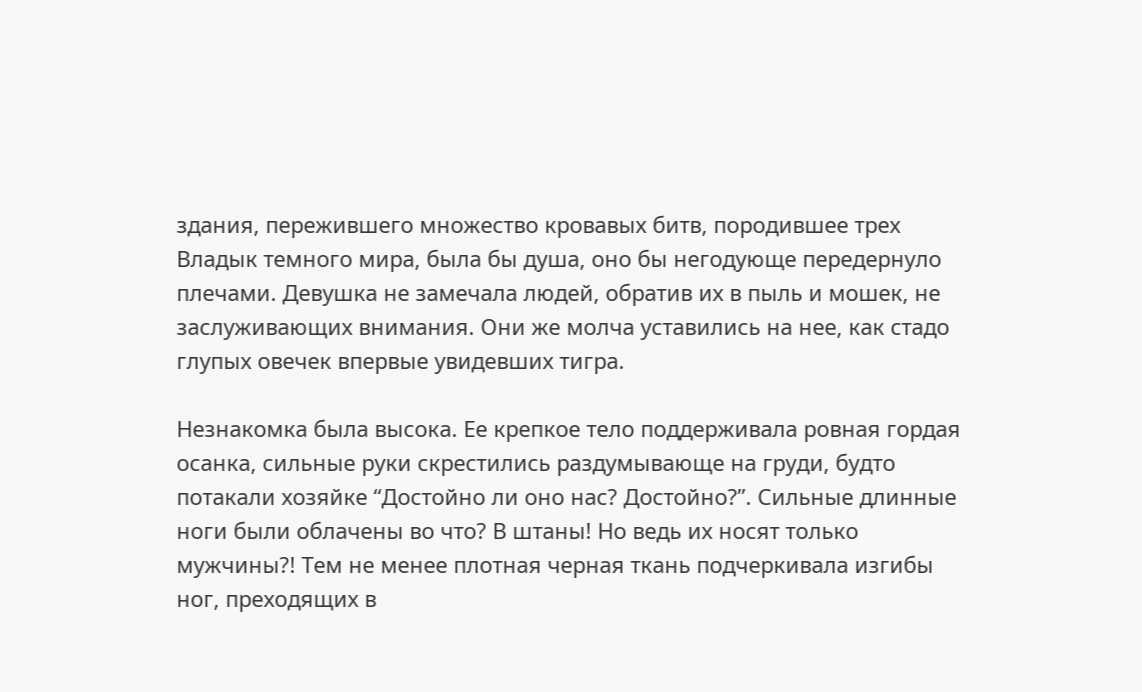здания, пережившего множество кровавых битв, породившее трех Владык темного мира, была бы душа, оно бы негодующе передернуло плечами. Девушка не замечала людей, обратив их в пыль и мошек, не заслуживающих внимания. Они же молча уставились на нее, как стадо глупых овечек впервые увидевших тигра.

Незнакомка была высока. Ее крепкое тело поддерживала ровная гордая осанка, сильные руки скрестились раздумывающе на груди, будто потакали хозяйке “Достойно ли оно нас? Достойно?”. Сильные длинные ноги были облачены во что? В штаны! Но ведь их носят только мужчины?! Тем не менее плотная черная ткань подчеркивала изгибы ног, преходящих в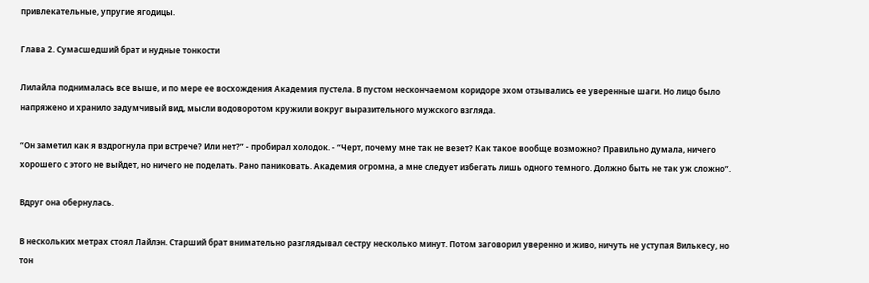привлекательные, упругие ягодицы.

Глава 2. Сумасшедший брат и нудные тонкости

Лилайла поднималась все выше, и по мере ее восхождения Академия пустела. В пустом нескончаемом коридоре эхом отзывались ее уверенные шаги. Но лицо было напряжено и хранило задумчивый вид, мысли водоворотом кружили вокруг выразительного мужского взгляда.

“Он заметил как я вздрогнула при встрече? Или нет?” - пробирал холодок. - “Черт, почему мне так не везет? Как такое вообще возможно? Правильно думала, ничего хорошего с этого не выйдет, но ничего не поделать. Рано паниковать. Академия огромна, а мне следует избегать лишь одного темного. Должно быть не так уж сложно”.

Вдруг она обернулась.

В нескольких метрах стоял Лайлэн. Старший брат внимательно разглядывал сестру несколько минут. Потом заговорил уверенно и живо, ничуть не уступая Вилькесу, но тон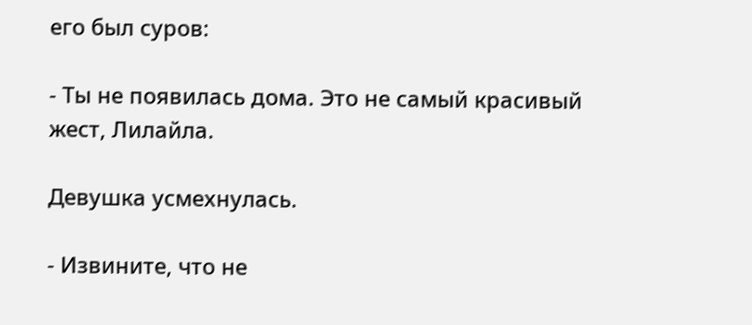его был суров:

- Ты не появилась дома. Это не самый красивый жест, Лилайла.

Девушка усмехнулась.

- Извините, что не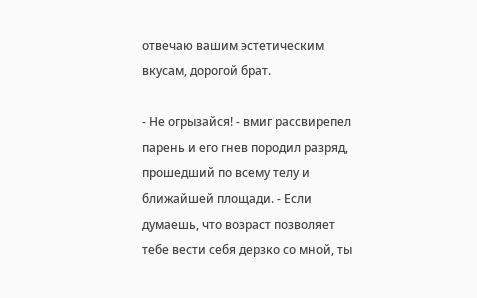отвечаю вашим эстетическим вкусам, дорогой брат.

- Не огрызайся! - вмиг рассвирепел парень и его гнев породил разряд, прошедший по всему телу и ближайшей площади. - Если думаешь, что возраст позволяет тебе вести себя дерзко со мной, ты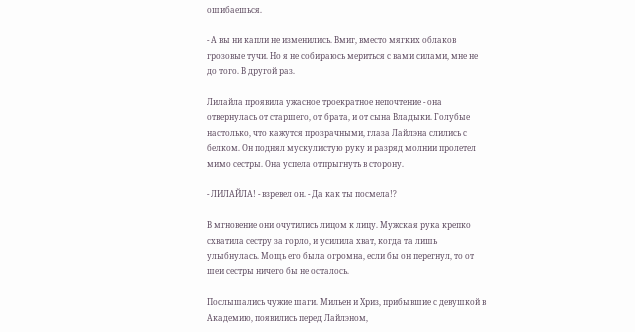ошибаешься.

- А вы ни капли не изменились. Вмиг, вместо мягких облаков грозовые тучи. Но я не собираюсь мериться с вами силами, мне не до того. В другой раз.

Лилайла проявила ужасное троекратное непочтение - она отвернулась от старшего, от брата, и от сына Владыки. Голубые настолько, что кажутся прозрачными, глаза Лайлэна слились с белком. Он поднял мускулистую руку и разряд молнии пролетел мимо сестры. Она успела отпрыгнуть в сторону.

- ЛИЛАЙЛА! - взревел он. - Да как ты посмела!?

В мгновение они очутились лицом к лицу. Мужская рука крепко схватила сестру за горло, и усилила хват, когда та лишь улыбнулась. Мощь его была огромна, если бы он перегнул, то от шеи сестры ничего бы не осталось.

Послышались чужие шаги. Мильен и Хриз, прибывшие с девушкой в Академию, появились перед Лайлэном,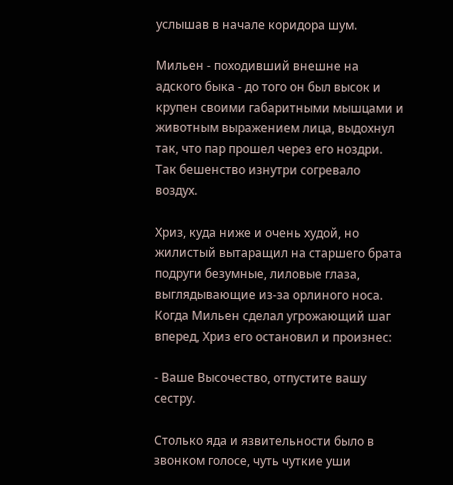услышав в начале коридора шум.

Мильен - походивший внешне на адского быка - до того он был высок и крупен своими габаритными мышцами и животным выражением лица, выдохнул так, что пар прошел через его ноздри. Так бешенство изнутри согревало воздух.

Хриз, куда ниже и очень худой, но жилистый вытаращил на старшего брата подруги безумные, лиловые глаза, выглядывающие из-за орлиного носа. Когда Мильен сделал угрожающий шаг вперед, Хриз его остановил и произнес:

- Ваше Высочество, отпустите вашу сестру.

Столько яда и язвительности было в звонком голосе, чуть чуткие уши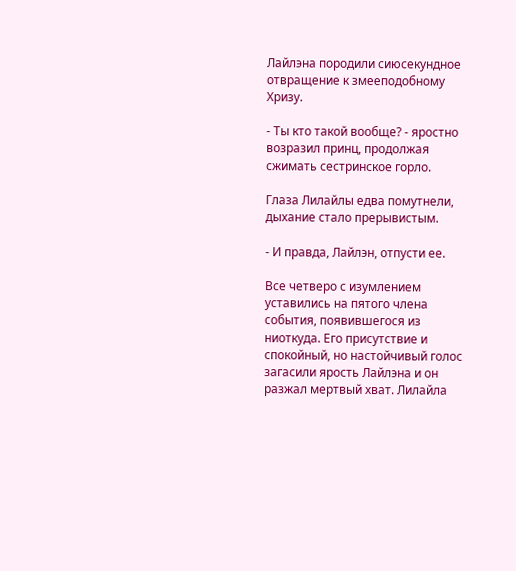Лайлэна породили сиюсекундное отвращение к змееподобному Хризу.

- Ты кто такой вообще? - яростно возразил принц, продолжая сжимать сестринское горло.

Глаза Лилайлы едва помутнели, дыхание стало прерывистым.

- И правда, Лайлэн, отпусти ее.

Все четверо с изумлением уставились на пятого члена события, появившегося из ниоткуда. Его присутствие и спокойный, но настойчивый голос загасили ярость Лайлэна и он разжал мертвый хват. Лилайла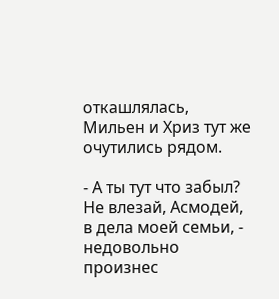откашлялась, Мильен и Хриз тут же очутились рядом.

- А ты тут что забыл? Не влезай, Асмодей, в дела моей семьи, - недовольно произнес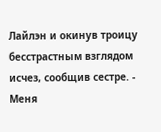Лайлэн и окинув троицу бесстрастным взглядом исчез, сообщив сестре. - Меня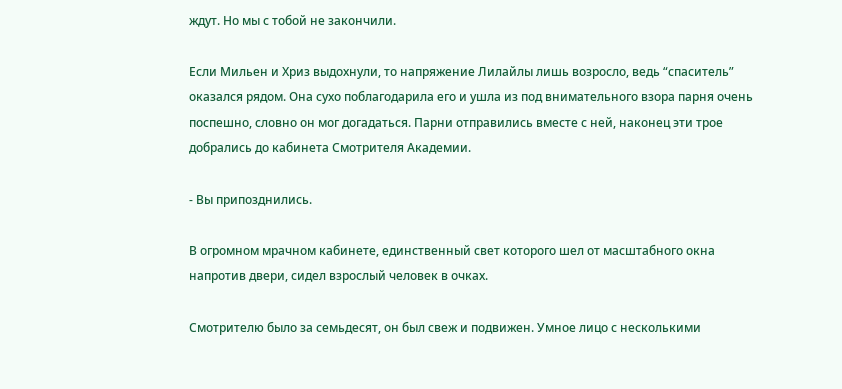ждут. Но мы с тобой не закончили.

Если Мильен и Хриз выдохнули, то напряжение Лилайлы лишь возросло, ведь “спаситель” оказался рядом. Она сухо поблагодарила его и ушла из под внимательного взора парня очень поспешно, словно он мог догадаться. Парни отправились вместе с ней, наконец эти трое добрались до кабинета Смотрителя Академии.

- Вы припозднились.

В огромном мрачном кабинете, единственный свет которого шел от масштабного окна напротив двери, сидел взрослый человек в очках.

Смотрителю было за семьдесят, он был свеж и подвижен. Умное лицо с несколькими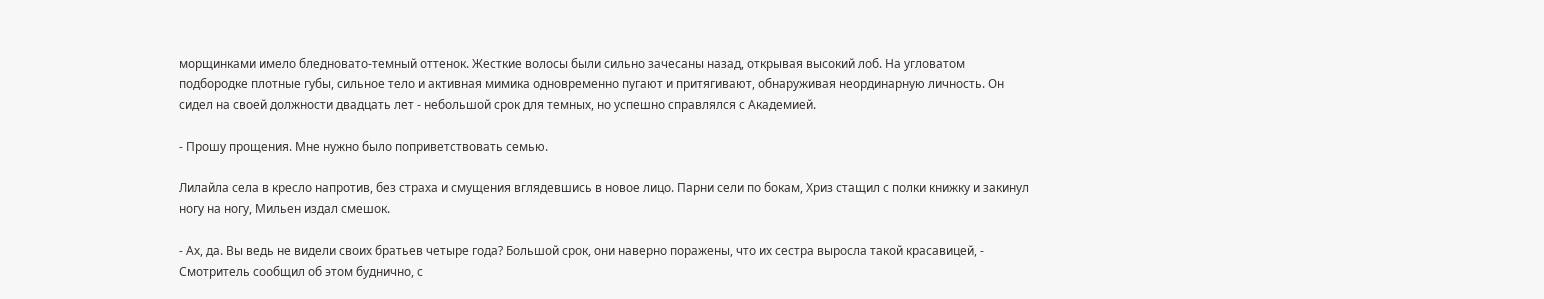морщинками имело бледновато-темный оттенок. Жесткие волосы были сильно зачесаны назад, открывая высокий лоб. На угловатом подбородке плотные губы, сильное тело и активная мимика одновременно пугают и притягивают, обнаруживая неординарную личность. Он сидел на своей должности двадцать лет - небольшой срок для темных, но успешно справлялся с Академией.

- Прошу прощения. Мне нужно было поприветствовать семью.

Лилайла села в кресло напротив, без страха и смущения вглядевшись в новое лицо. Парни сели по бокам, Хриз стащил с полки книжку и закинул ногу на ногу, Мильен издал смешок.

- Ах, да. Вы ведь не видели своих братьев четыре года? Большой срок, они наверно поражены, что их сестра выросла такой красавицей, - Смотритель сообщил об этом буднично, с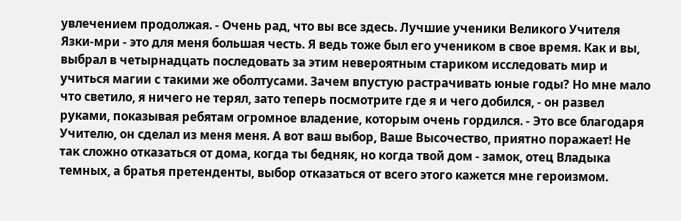увлечением продолжая. - Очень рад, что вы все здесь. Лучшие ученики Великого Учителя Язки-мри - это для меня большая честь. Я ведь тоже был его учеником в свое время. Как и вы, выбрал в четырнадцать последовать за этим невероятным стариком исследовать мир и учиться магии с такими же оболтусами. Зачем впустую растрачивать юные годы? Но мне мало что светило, я ничего не терял, зато теперь посмотрите где я и чего добился, - он развел руками, показывая ребятам огромное владение, которым очень гордился. - Это все благодаря Учителю, он сделал из меня меня. А вот ваш выбор, Ваше Высочество, приятно поражает! Не так сложно отказаться от дома, когда ты бедняк, но когда твой дом - замок, отец Владыка темных, а братья претенденты, выбор отказаться от всего этого кажется мне героизмом.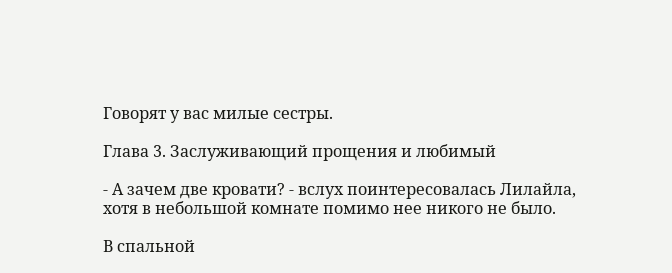Говорят у вас милые сестры.

Глава 3. Заслуживающий прощения и любимый

- А зачем две кровати? - вслух поинтересовалась Лилайла, хотя в небольшой комнате помимо нее никого не было.

В спальной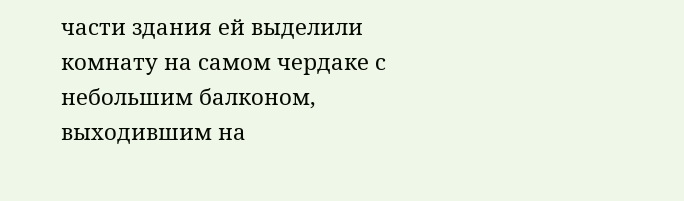части здания ей выделили комнату на самом чердаке с небольшим балконом, выходившим на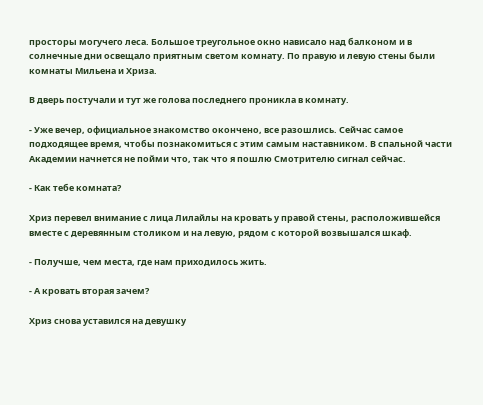просторы могучего леса. Большое треугольное окно нависало над балконом и в солнечные дни освещало приятным светом комнату. По правую и левую стены были комнаты Мильена и Хриза.

В дверь постучали и тут же голова последнего проникла в комнату.

- Уже вечер, официальное знакомство окончено, все разошлись. Сейчас самое подходящее время, чтобы познакомиться с этим самым наставником. В спальной части Академии начнется не пойми что, так что я пошлю Смотрителю сигнал сейчас.

- Как тебе комната?

Хриз перевел внимание с лица Лилайлы на кровать у правой стены, расположившейся вместе с деревянным столиком и на левую, рядом с которой возвышался шкаф.

- Получше, чем места, где нам приходилось жить.

- А кровать вторая зачем?

Хриз снова уставился на девушку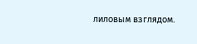лиловым взглядом.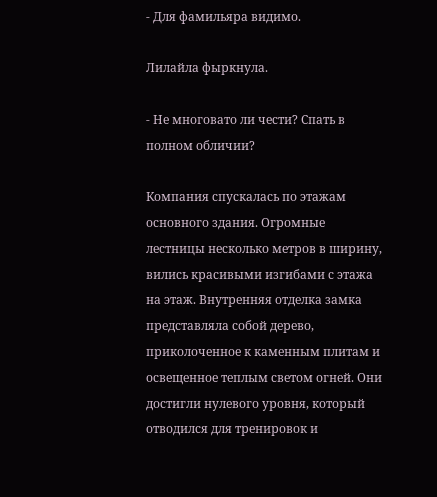- Для фамильяра видимо.

Лилайла фыркнула.

- Не многовато ли чести? Спать в полном обличии?

Компания спускалась по этажам основного здания. Огромные лестницы несколько метров в ширину, вились красивыми изгибами с этажа на этаж. Внутренняя отделка замка представляла собой дерево, приколоченное к каменным плитам и освещенное теплым светом огней. Они достигли нулевого уровня, который отводился для тренировок и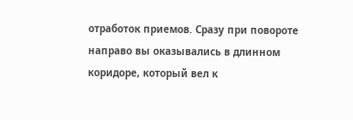отработок приемов. Сразу при повороте направо вы оказывались в длинном коридоре, который вел к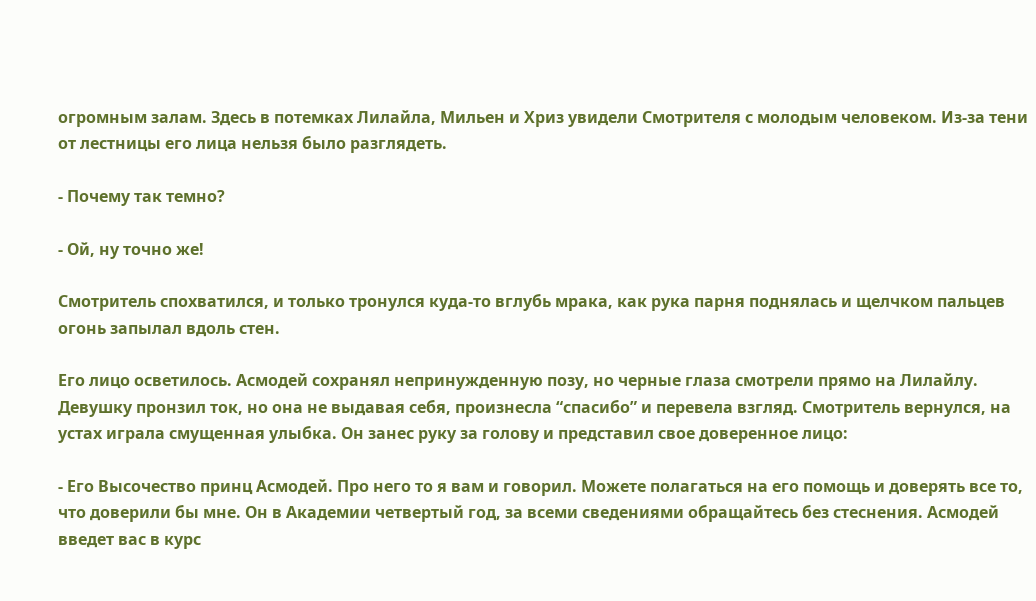огромным залам. Здесь в потемках Лилайла, Мильен и Хриз увидели Смотрителя с молодым человеком. Из-за тени от лестницы его лица нельзя было разглядеть.

- Почему так темно?

- Ой, ну точно же!

Смотритель спохватился, и только тронулся куда-то вглубь мрака, как рука парня поднялась и щелчком пальцев огонь запылал вдоль стен.

Его лицо осветилось. Асмодей сохранял непринужденную позу, но черные глаза смотрели прямо на Лилайлу. Девушку пронзил ток, но она не выдавая себя, произнесла “спасибо” и перевела взгляд. Смотритель вернулся, на устах играла смущенная улыбка. Он занес руку за голову и представил свое доверенное лицо:

- Его Высочество принц Асмодей. Про него то я вам и говорил. Можете полагаться на его помощь и доверять все то, что доверили бы мне. Он в Академии четвертый год, за всеми сведениями обращайтесь без стеснения. Асмодей введет вас в курс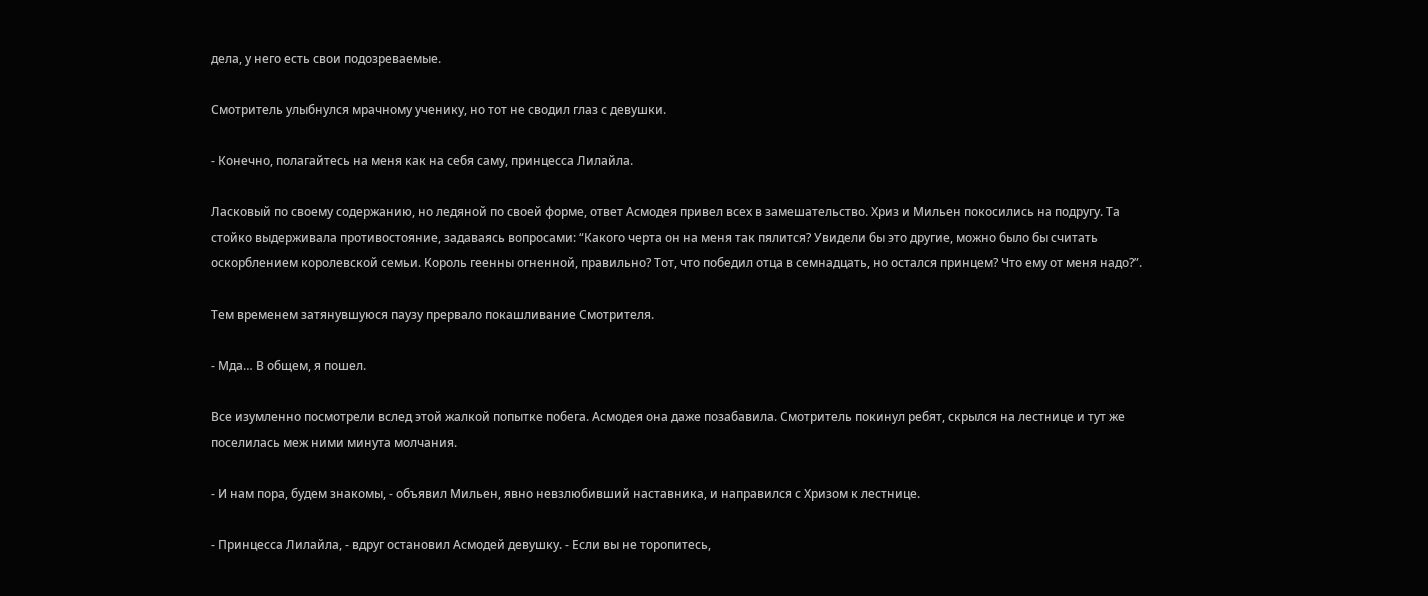дела, у него есть свои подозреваемые.

Смотритель улыбнулся мрачному ученику, но тот не сводил глаз с девушки.

- Конечно, полагайтесь на меня как на себя саму, принцесса Лилайла.

Ласковый по своему содержанию, но ледяной по своей форме, ответ Асмодея привел всех в замешательство. Хриз и Мильен покосились на подругу. Та стойко выдерживала противостояние, задаваясь вопросами: “Какого черта он на меня так пялится? Увидели бы это другие, можно было бы считать оскорблением королевской семьи. Король геенны огненной, правильно? Тот, что победил отца в семнадцать, но остался принцем? Что ему от меня надо?”.

Тем временем затянувшуюся паузу прервало покашливание Смотрителя.

- Мда… В общем, я пошел.

Все изумленно посмотрели вслед этой жалкой попытке побега. Асмодея она даже позабавила. Смотритель покинул ребят, скрылся на лестнице и тут же поселилась меж ними минута молчания.

- И нам пора, будем знакомы, - объявил Мильен, явно невзлюбивший наставника, и направился с Хризом к лестнице.

- Принцесса Лилайла, - вдруг остановил Асмодей девушку. - Если вы не торопитесь,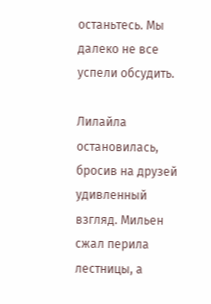останьтесь. Мы далеко не все успели обсудить.

Лилайла остановилась, бросив на друзей удивленный взгляд. Мильен сжал перила лестницы, а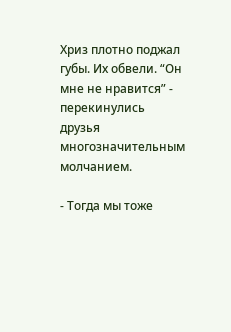Хриз плотно поджал губы. Их обвели. “Он мне не нравится” - перекинулись друзья многозначительным молчанием.

- Тогда мы тоже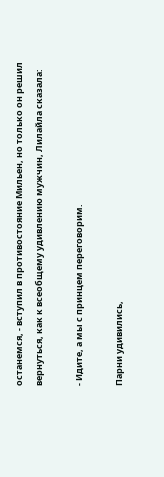останемся, - вступил в противостояние Мильен, но только он решил вернуться, как к всеобщему удивлению мужчин, Лилайла сказала:

- Идите, а мы с принцем переговорим.

Парни удивились,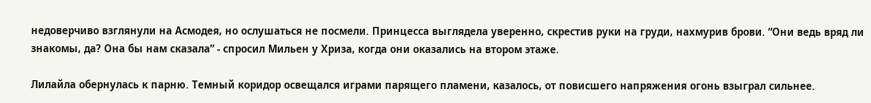недоверчиво взглянули на Асмодея, но ослушаться не посмели. Принцесса выглядела уверенно, скрестив руки на груди, нахмурив брови. “Они ведь вряд ли знакомы, да? Она бы нам сказала” - спросил Мильен у Хриза, когда они оказались на втором этаже.

Лилайла обернулась к парню. Темный коридор освещался играми парящего пламени, казалось, от повисшего напряжения огонь взыграл сильнее.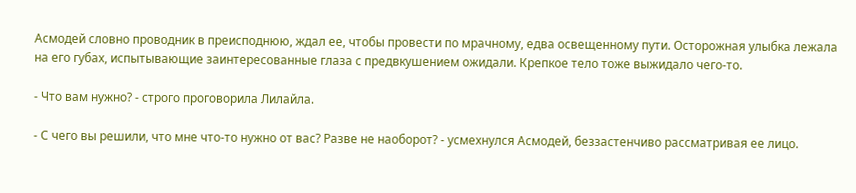Асмодей словно проводник в преисподнюю, ждал ее, чтобы провести по мрачному, едва освещенному пути. Осторожная улыбка лежала на его губах, испытывающие заинтересованные глаза с предвкушением ожидали. Крепкое тело тоже выжидало чего-то.

- Что вам нужно? - строго проговорила Лилайла.

- С чего вы решили, что мне что-то нужно от вас? Разве не наоборот? - усмехнулся Асмодей, беззастенчиво рассматривая ее лицо.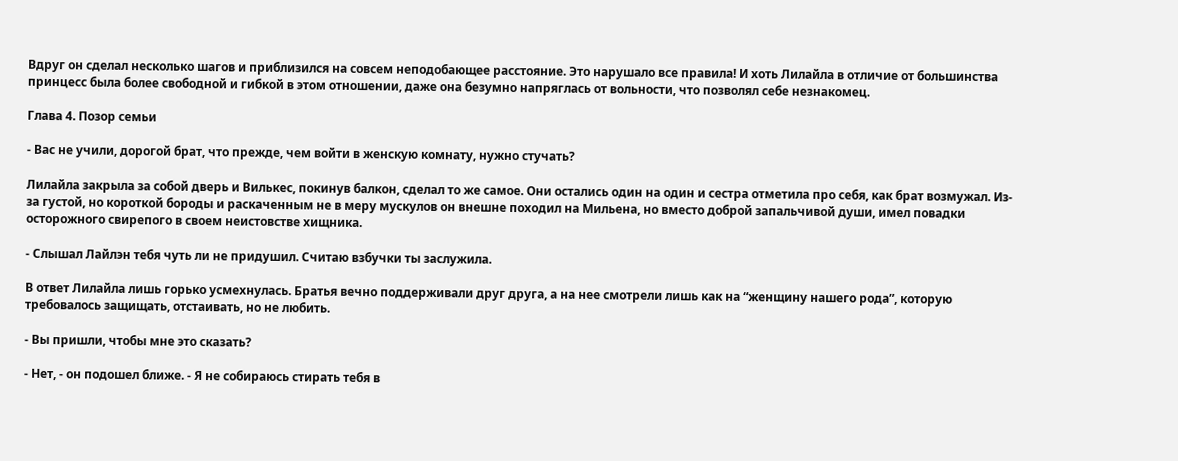Вдруг он сделал несколько шагов и приблизился на совсем неподобающее расстояние. Это нарушало все правила! И хоть Лилайла в отличие от большинства принцесс была более свободной и гибкой в этом отношении, даже она безумно напряглась от вольности, что позволял себе незнакомец.

Глава 4. Позор семьи

- Вас не учили, дорогой брат, что прежде, чем войти в женскую комнату, нужно стучать?

Лилайла закрыла за собой дверь и Вилькес, покинув балкон, сделал то же самое. Они остались один на один и сестра отметила про себя, как брат возмужал. Из-за густой, но короткой бороды и раскаченным не в меру мускулов он внешне походил на Мильена, но вместо доброй запальчивой души, имел повадки осторожного свирепого в своем неистовстве хищника.

- Слышал Лайлэн тебя чуть ли не придушил. Считаю взбучки ты заслужила.

В ответ Лилайла лишь горько усмехнулась. Братья вечно поддерживали друг друга, а на нее смотрели лишь как на “женщину нашего рода”, которую требовалось защищать, отстаивать, но не любить.

- Вы пришли, чтобы мне это сказать?

- Нет, - он подошел ближе. - Я не собираюсь стирать тебя в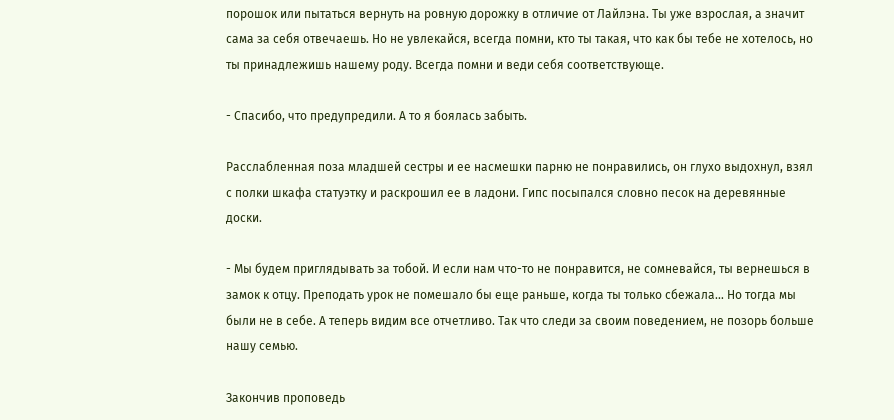порошок или пытаться вернуть на ровную дорожку в отличие от Лайлэна. Ты уже взрослая, а значит сама за себя отвечаешь. Но не увлекайся, всегда помни, кто ты такая, что как бы тебе не хотелось, но ты принадлежишь нашему роду. Всегда помни и веди себя соответствующе.

- Спасибо, что предупредили. А то я боялась забыть.

Расслабленная поза младшей сестры и ее насмешки парню не понравились, он глухо выдохнул, взял с полки шкафа статуэтку и раскрошил ее в ладони. Гипс посыпался словно песок на деревянные доски.

- Мы будем приглядывать за тобой. И если нам что-то не понравится, не сомневайся, ты вернешься в замок к отцу. Преподать урок не помешало бы еще раньше, когда ты только сбежала… Но тогда мы были не в себе. А теперь видим все отчетливо. Так что следи за своим поведением, не позорь больше нашу семью.

Закончив проповедь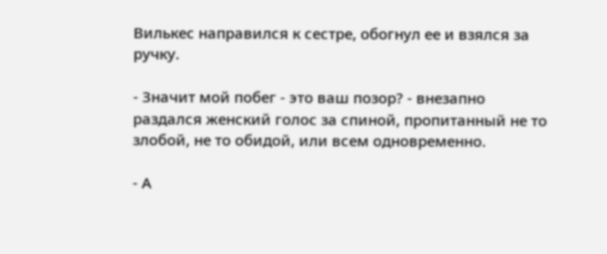Вилькес направился к сестре, обогнул ее и взялся за ручку.

- Значит мой побег - это ваш позор? - внезапно раздался женский голос за спиной, пропитанный не то злобой, не то обидой, или всем одновременно.

- А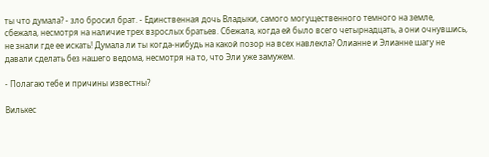ты что думала? - зло бросил брат. - Единственная дочь Владыки, самого могущественного темного на земле, сбежала, несмотря на наличие трех взрослых братьев. Сбежала, когда ей было всего четырнадцать, а они очнувшись, не знали где ее искать! Думала ли ты когда-нибудь на какой позор на всех навлекла? Олианне и Элианне шагу не давали сделать без нашего ведома, несмотря на то, что Эли уже замужем.

- Полагаю тебе и причины известны?

Вилькес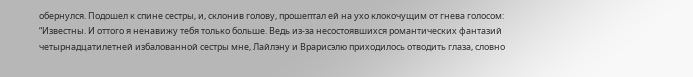обернулся. Подошел к спине сестры, и, склонив голову, прошептал ей на ухо клокочущим от гнева голосом: “Известны. И оттого я ненавижу тебя только больше. Ведь из-за несостоявшихся романтических фантазий четырнадцатилетней избалованной сестры мне, Лайлэну и Врарисэлю приходилось отводить глаза, словно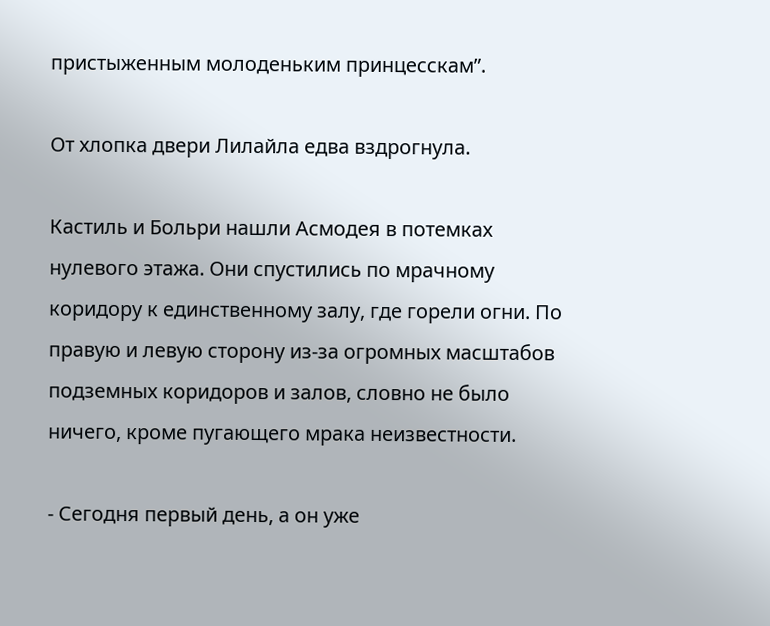пристыженным молоденьким принцесскам”.

От хлопка двери Лилайла едва вздрогнула.

Кастиль и Больри нашли Асмодея в потемках нулевого этажа. Они спустились по мрачному коридору к единственному залу, где горели огни. По правую и левую сторону из-за огромных масштабов подземных коридоров и залов, словно не было ничего, кроме пугающего мрака неизвестности.

- Сегодня первый день, а он уже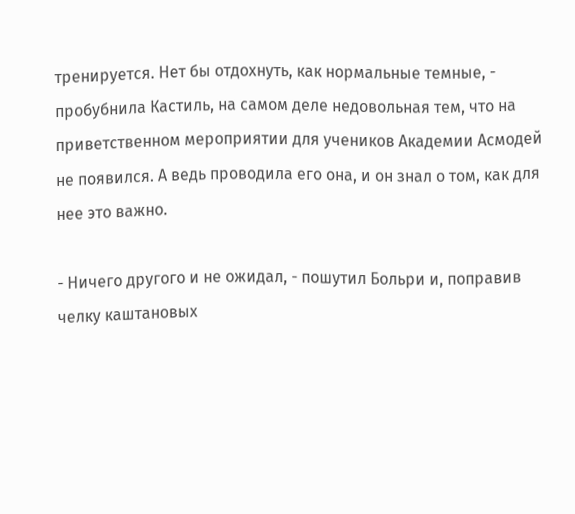тренируется. Нет бы отдохнуть, как нормальные темные, - пробубнила Кастиль, на самом деле недовольная тем, что на приветственном мероприятии для учеников Академии Асмодей не появился. А ведь проводила его она, и он знал о том, как для нее это важно.

- Ничего другого и не ожидал, - пошутил Больри и, поправив челку каштановых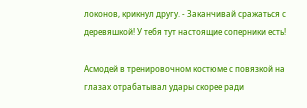локонов, крикнул другу. - Заканчивай сражаться с деревяшкой! У тебя тут настоящие соперники есть!

Асмодей в тренировочном костюме с повязкой на глазах отрабатывал удары скорее ради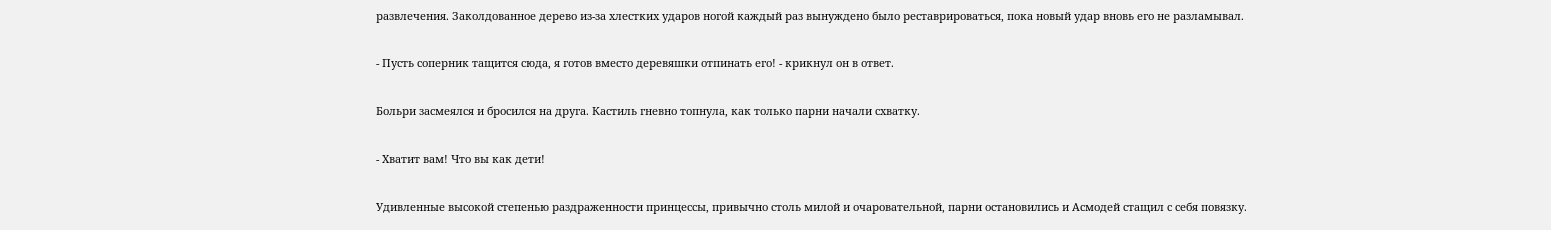развлечения. Заколдованное дерево из-за хлестких ударов ногой каждый раз вынуждено было реставрироваться, пока новый удар вновь его не разламывал.

- Пусть соперник тащится сюда, я готов вместо деревяшки отпинать его! - крикнул он в ответ.

Больри засмеялся и бросился на друга. Кастиль гневно топнула, как только парни начали схватку.

- Хватит вам! Что вы как дети!

Удивленные высокой степенью раздраженности принцессы, привычно столь милой и очаровательной, парни остановились и Асмодей стащил с себя повязку.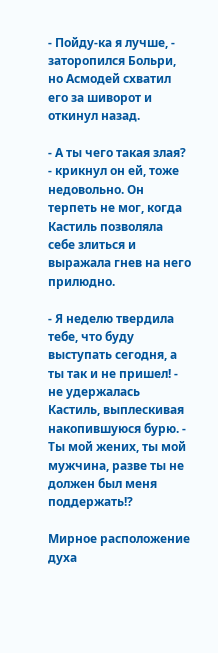- Пойду-ка я лучше, - заторопился Больри, но Асмодей схватил его за шиворот и откинул назад.

- А ты чего такая злая? - крикнул он ей, тоже недовольно. Он терпеть не мог, когда Кастиль позволяла себе злиться и выражала гнев на него прилюдно.

- Я неделю твердила тебе, что буду выступать сегодня, а ты так и не пришел! - не удержалась Кастиль, выплескивая накопившуюся бурю. - Ты мой жених, ты мой мужчина, разве ты не должен был меня поддержать!?

Мирное расположение духа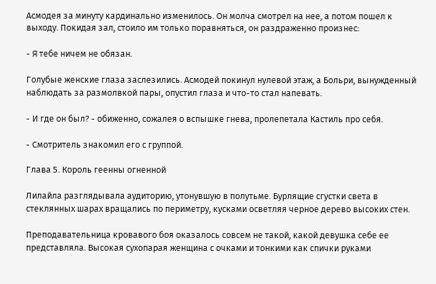Асмодея за минуту кардинально изменилось. Он молча смотрел на нее, а потом пошел к выходу. Покидая зал, стоило им только поравняться, он раздраженно произнес:

- Я тебе ничем не обязан.

Голубые женские глаза заслезились. Асмодей покинул нулевой этаж, а Больри, вынужденный наблюдать за размолвкой пары, опустил глаза и что-то стал напевать.

- И где он был? - обиженно, сожалея о вспышке гнева, пролепетала Кастиль про себя.

- Смотритель знакомил его с группой.

Глава 5. Король геенны огненной

Лилайла разглядывала аудиторию, утонувшую в полутьме. Бурлящие сгустки света в стеклянных шарах вращались по периметру, кусками осветляя черное дерево высоких стен.

Преподавательница кровавого боя оказалось совсем не такой, какой девушка себе ее представляла. Высокая сухопарая женщина с очками и тонкими как спички руками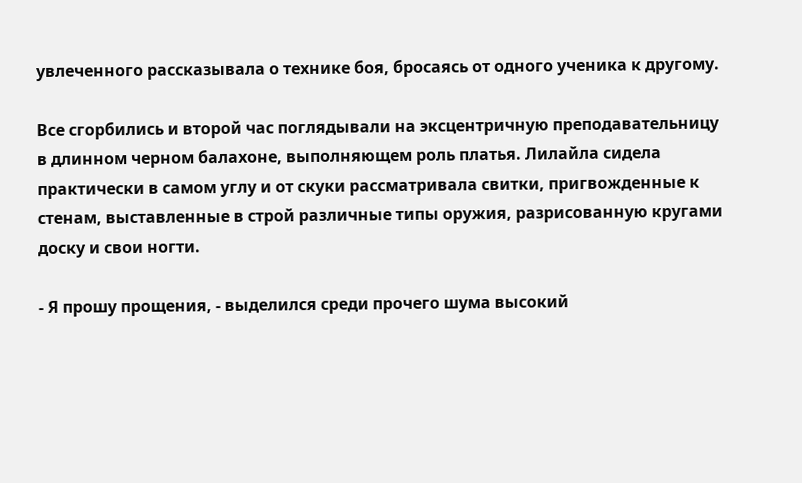увлеченного рассказывала о технике боя, бросаясь от одного ученика к другому.

Все сгорбились и второй час поглядывали на эксцентричную преподавательницу в длинном черном балахоне, выполняющем роль платья. Лилайла сидела практически в самом углу и от скуки рассматривала свитки, пригвожденные к стенам, выставленные в строй различные типы оружия, разрисованную кругами доску и свои ногти.

- Я прошу прощения, - выделился среди прочего шума высокий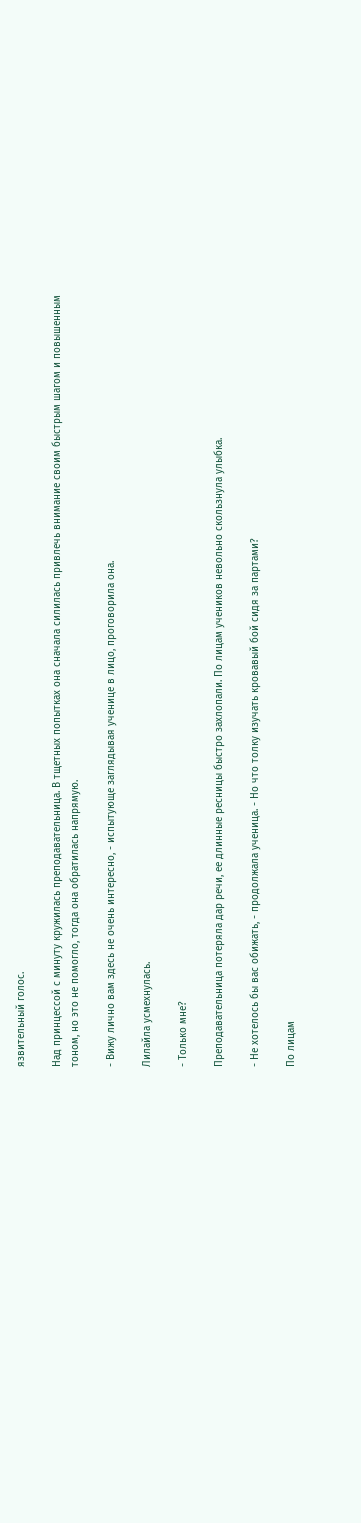язвительный голос.

Над принцессой с минуту кружилась преподавательница. В тщетных попытках она сначала силилась привлечь внимание своим быстрым шагом и повышенным тоном, но это не помогло, тогда она обратилась напрямую.

- Вижу лично вам здесь не очень интересно, - испытующе заглядывая ученице в лицо, проговорила она.

Лилайла усмехнулась.

- Только мне?

Преподавательница потеряла дар речи, ее длинные ресницы быстро захлопали. По лицам учеников невольно скользнула улыбка.

- Не хотелось бы вас обижать, - продолжала ученица. - Но что толку изучать кровавый бой сидя за партами?

По лицам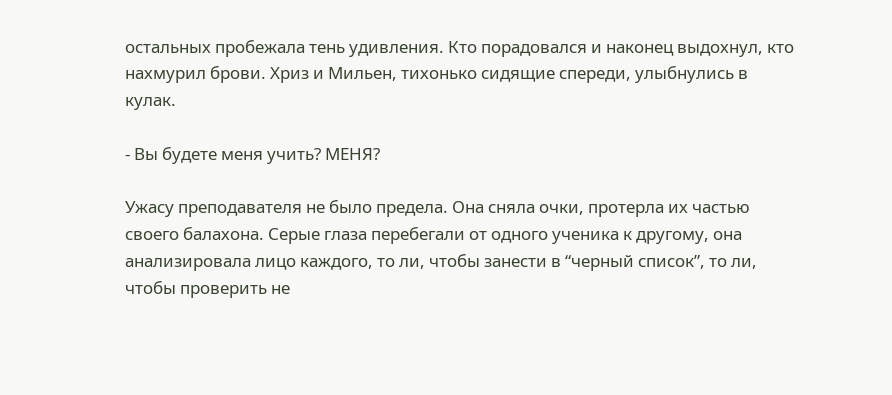остальных пробежала тень удивления. Кто порадовался и наконец выдохнул, кто нахмурил брови. Хриз и Мильен, тихонько сидящие спереди, улыбнулись в кулак.

- Вы будете меня учить? МЕНЯ?

Ужасу преподавателя не было предела. Она сняла очки, протерла их частью своего балахона. Серые глаза перебегали от одного ученика к другому, она анализировала лицо каждого, то ли, чтобы занести в “черный список”, то ли, чтобы проверить не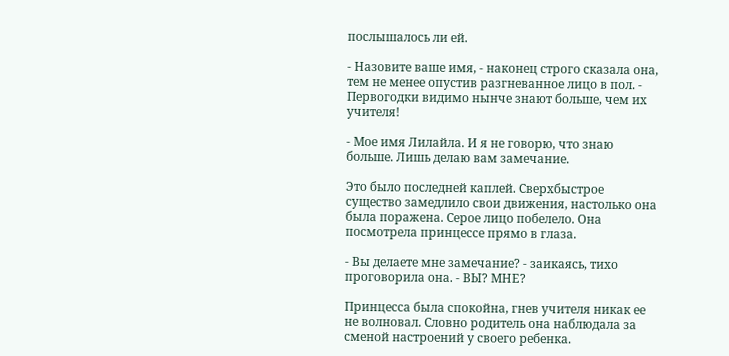послышалось ли ей.

- Назовите ваше имя, - наконец строго сказала она, тем не менее опустив разгневанное лицо в пол. - Первогодки видимо нынче знают больше, чем их учителя!

- Мое имя Лилайла. И я не говорю, что знаю больше. Лишь делаю вам замечание.

Это было последней каплей. Сверхбыстрое существо замедлило свои движения, настолько она была поражена. Серое лицо побелело. Она посмотрела принцессе прямо в глаза.

- Вы делаете мне замечание? - заикаясь, тихо проговорила она. - ВЫ? МНЕ?

Принцесса была спокойна, гнев учителя никак ее не волновал. Словно родитель она наблюдала за сменой настроений у своего ребенка.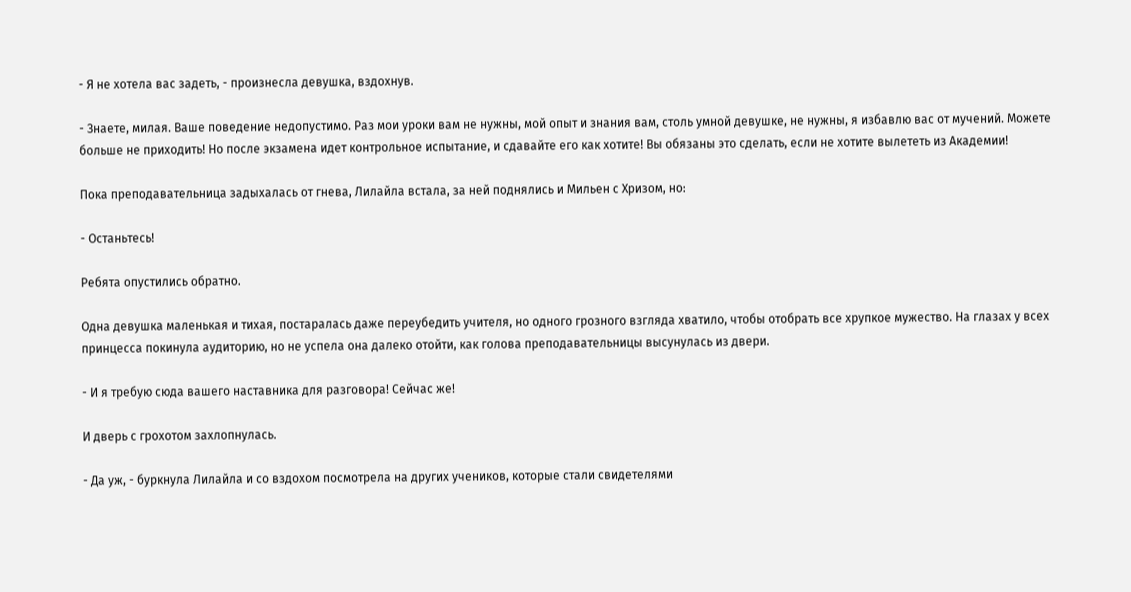- Я не хотела вас задеть, - произнесла девушка, вздохнув.

- Знаете, милая. Ваше поведение недопустимо. Раз мои уроки вам не нужны, мой опыт и знания вам, столь умной девушке, не нужны, я избавлю вас от мучений. Можете больше не приходить! Но после экзамена идет контрольное испытание, и сдавайте его как хотите! Вы обязаны это сделать, если не хотите вылететь из Академии!

Пока преподавательница задыхалась от гнева, Лилайла встала, за ней поднялись и Мильен с Хризом, но:

- Останьтесь!

Ребята опустились обратно.

Одна девушка маленькая и тихая, постаралась даже переубедить учителя, но одного грозного взгляда хватило, чтобы отобрать все хрупкое мужество. На глазах у всех принцесса покинула аудиторию, но не успела она далеко отойти, как голова преподавательницы высунулась из двери.

- И я требую сюда вашего наставника для разговора! Сейчас же!

И дверь с грохотом захлопнулась.

- Да уж, - буркнула Лилайла и со вздохом посмотрела на других учеников, которые стали свидетелями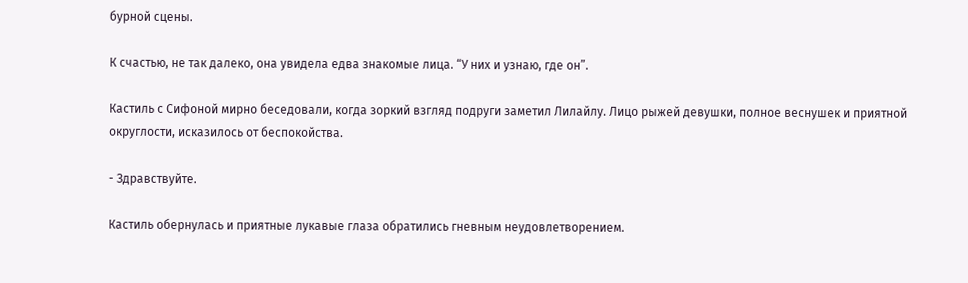бурной сцены.

К счастью, не так далеко, она увидела едва знакомые лица. “У них и узнаю, где он”.

Кастиль с Сифоной мирно беседовали, когда зоркий взгляд подруги заметил Лилайлу. Лицо рыжей девушки, полное веснушек и приятной округлости, исказилось от беспокойства.

- Здравствуйте.

Кастиль обернулась и приятные лукавые глаза обратились гневным неудовлетворением.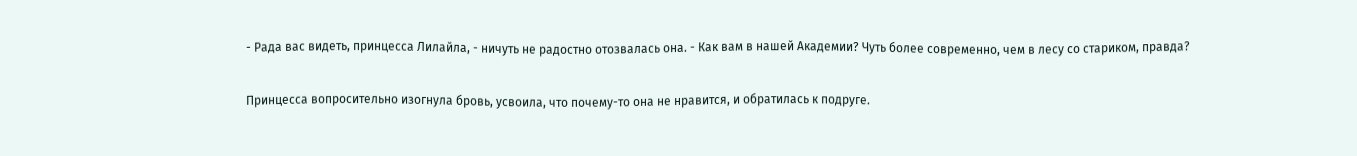- Рада вас видеть, принцесса Лилайла, - ничуть не радостно отозвалась она. - Как вам в нашей Академии? Чуть более современно, чем в лесу со стариком, правда?

Принцесса вопросительно изогнула бровь, усвоила, что почему-то она не нравится, и обратилась к подруге.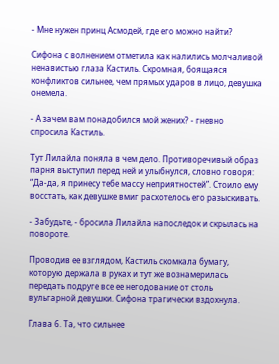- Мне нужен принц Асмодей, где его можно найти?

Сифона с волнением отметила как налились молчаливой ненавистью глаза Кастиль. Скромная, боящаяся конфликтов сильнее, чем прямых ударов в лицо, девушка онемела.

- А зачем вам понадобился мой жених? - гневно спросила Кастиль.

Тут Лилайла поняла в чем дело. Противоречивый образ парня выступил перед ней и улыбнулся, словно говоря: “Да-да, я принесу тебе массу неприятностей”. Стоило ему восстать, как девушке вмиг расхотелось его разыскивать.

- Забудьте, - бросила Лилайла напоследок и скрылась на повороте.

Проводив ее взглядом, Кастиль скомкала бумагу, которую держала в руках и тут же вознамерилась передать подруге все ее негодование от столь вульгарной девушки. Сифона трагически вздохнула.

Глава 6. Та, что сильнее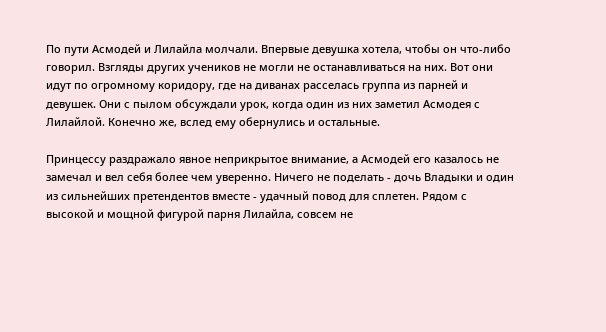По пути Асмодей и Лилайла молчали. Впервые девушка хотела, чтобы он что-либо говорил. Взгляды других учеников не могли не останавливаться на них. Вот они идут по огромному коридору, где на диванах расселась группа из парней и девушек. Они с пылом обсуждали урок, когда один из них заметил Асмодея с Лилайлой. Конечно же, вслед ему обернулись и остальные.

Принцессу раздражало явное неприкрытое внимание, а Асмодей его казалось не замечал и вел себя более чем уверенно. Ничего не поделать - дочь Владыки и один из сильнейших претендентов вместе - удачный повод для сплетен. Рядом с высокой и мощной фигурой парня Лилайла, совсем не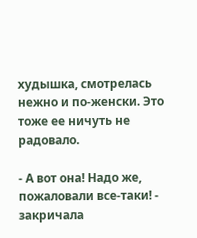худышка, смотрелась нежно и по-женски. Это тоже ее ничуть не радовало.

- А вот она! Надо же, пожаловали все-таки! - закричала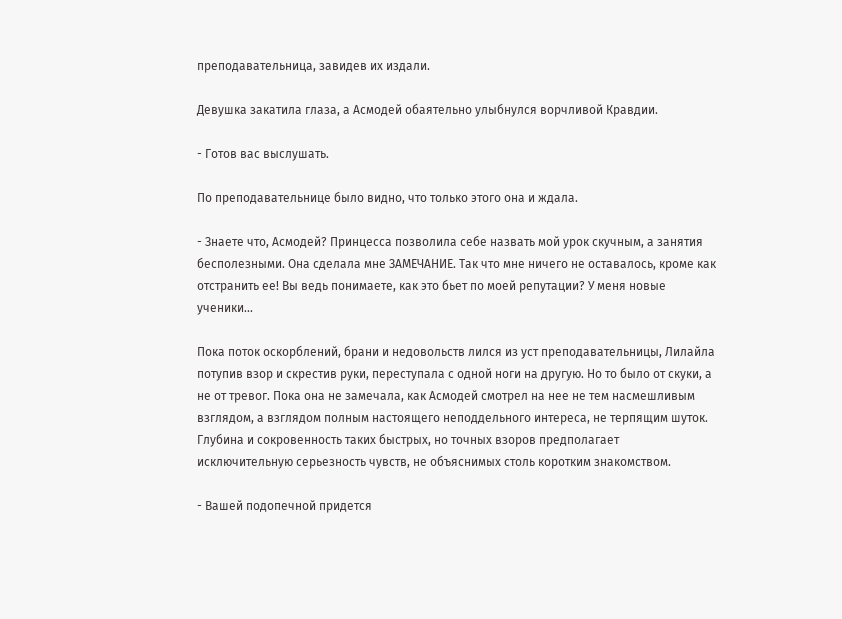преподавательница, завидев их издали.

Девушка закатила глаза, а Асмодей обаятельно улыбнулся ворчливой Кравдии.

- Готов вас выслушать.

По преподавательнице было видно, что только этого она и ждала.

- Знаете что, Асмодей? Принцесса позволила себе назвать мой урок скучным, а занятия бесполезными. Она сделала мне ЗАМЕЧАНИЕ. Так что мне ничего не оставалось, кроме как отстранить ее! Вы ведь понимаете, как это бьет по моей репутации? У меня новые ученики…

Пока поток оскорблений, брани и недовольств лился из уст преподавательницы, Лилайла потупив взор и скрестив руки, переступала с одной ноги на другую. Но то было от скуки, а не от тревог. Пока она не замечала, как Асмодей смотрел на нее не тем насмешливым взглядом, а взглядом полным настоящего неподдельного интереса, не терпящим шуток. Глубина и сокровенность таких быстрых, но точных взоров предполагает исключительную серьезность чувств, не объяснимых столь коротким знакомством.

- Вашей подопечной придется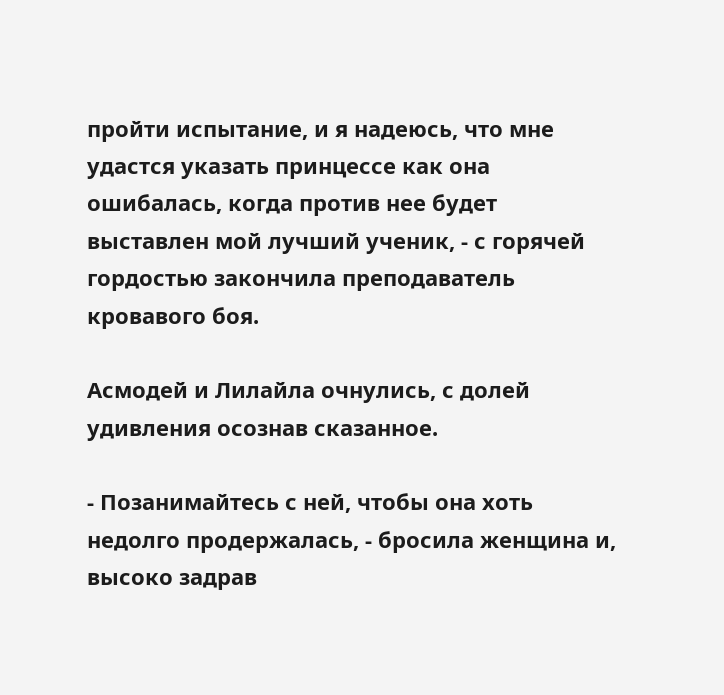пройти испытание, и я надеюсь, что мне удастся указать принцессе как она ошибалась, когда против нее будет выставлен мой лучший ученик, - с горячей гордостью закончила преподаватель кровавого боя.

Асмодей и Лилайла очнулись, с долей удивления осознав сказанное.

- Позанимайтесь с ней, чтобы она хоть недолго продержалась, - бросила женщина и, высоко задрав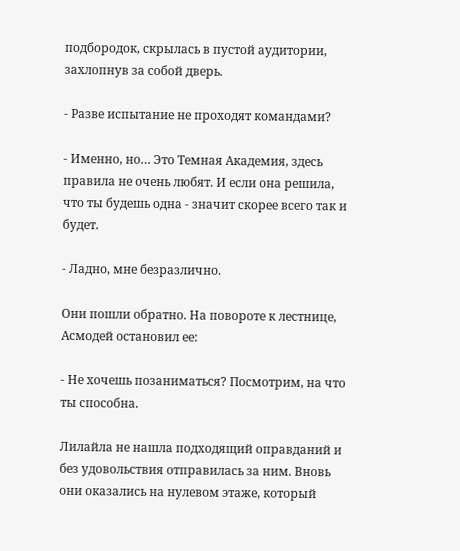подбородок, скрылась в пустой аудитории, захлопнув за собой дверь.

- Разве испытание не проходят командами?

- Именно, но… Это Темная Академия, здесь правила не очень любят. И если она решила, что ты будешь одна - значит скорее всего так и будет.

- Ладно, мне безразлично.

Они пошли обратно. На повороте к лестнице, Асмодей остановил ее:

- Не хочешь позаниматься? Посмотрим, на что ты способна.

Лилайла не нашла подходящий оправданий и без удовольствия отправилась за ним. Вновь они оказались на нулевом этаже, который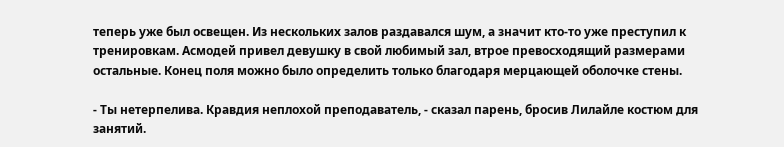теперь уже был освещен. Из нескольких залов раздавался шум, а значит кто-то уже преступил к тренировкам. Асмодей привел девушку в свой любимый зал, втрое превосходящий размерами остальные. Конец поля можно было определить только благодаря мерцающей оболочке стены.

- Ты нетерпелива. Кравдия неплохой преподаватель, - сказал парень, бросив Лилайле костюм для занятий.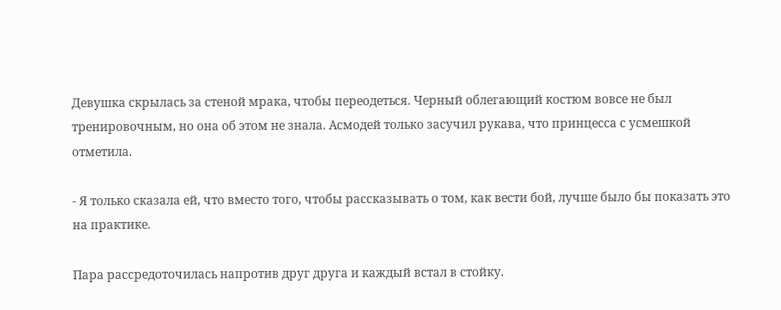Девушка скрылась за стеной мрака, чтобы переодеться. Черный облегающий костюм вовсе не был тренировочным, но она об этом не знала. Асмодей только засучил рукава, что принцесса с усмешкой отметила.

- Я только сказала ей, что вместо того, чтобы рассказывать о том, как вести бой, лучше было бы показать это на практике.

Пара рассредоточилась напротив друг друга и каждый встал в стойку.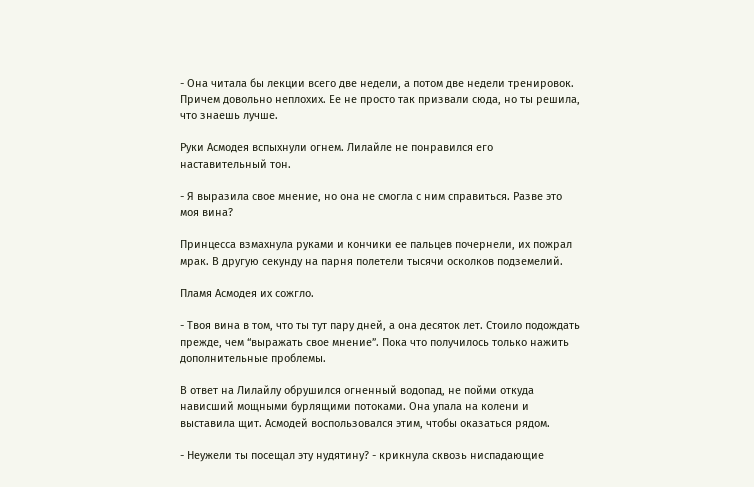- Она читала бы лекции всего две недели, а потом две недели тренировок. Причем довольно неплохих. Ее не просто так призвали сюда, но ты решила, что знаешь лучше.

Руки Асмодея вспыхнули огнем. Лилайле не понравился его наставительный тон.

- Я выразила свое мнение, но она не смогла с ним справиться. Разве это моя вина?

Принцесса взмахнула руками и кончики ее пальцев почернели, их пожрал мрак. В другую секунду на парня полетели тысячи осколков подземелий.

Пламя Асмодея их сожгло.

- Твоя вина в том, что ты тут пару дней, а она десяток лет. Стоило подождать прежде, чем “выражать свое мнение”. Пока что получилось только нажить дополнительные проблемы.

В ответ на Лилайлу обрушился огненный водопад, не пойми откуда нависший мощными бурлящими потоками. Она упала на колени и выставила щит. Асмодей воспользовался этим, чтобы оказаться рядом.

- Неужели ты посещал эту нудятину? - крикнула сквозь ниспадающие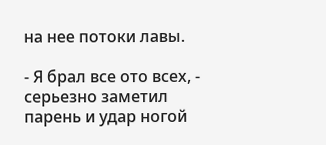на нее потоки лавы.

- Я брал все ото всех, - серьезно заметил парень и удар ногой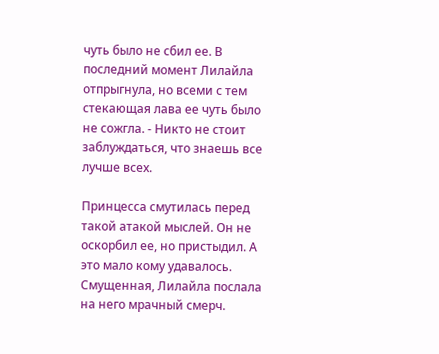чуть было не сбил ее. В последний момент Лилайла отпрыгнула, но всеми с тем стекающая лава ее чуть было не сожгла. - Никто не стоит заблуждаться, что знаешь все лучше всех.

Принцесса смутилась перед такой атакой мыслей. Он не оскорбил ее, но пристыдил. А это мало кому удавалось. Смущенная, Лилайла послала на него мрачный смерч.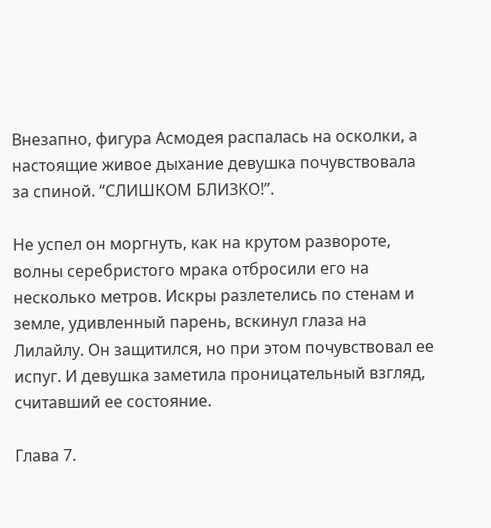Внезапно, фигура Асмодея распалась на осколки, а настоящие живое дыхание девушка почувствовала за спиной. “СЛИШКОМ БЛИЗКО!”.

Не успел он моргнуть, как на крутом развороте, волны серебристого мрака отбросили его на несколько метров. Искры разлетелись по стенам и земле, удивленный парень, вскинул глаза на Лилайлу. Он защитился, но при этом почувствовал ее испуг. И девушка заметила проницательный взгляд, считавший ее состояние.

Глава 7.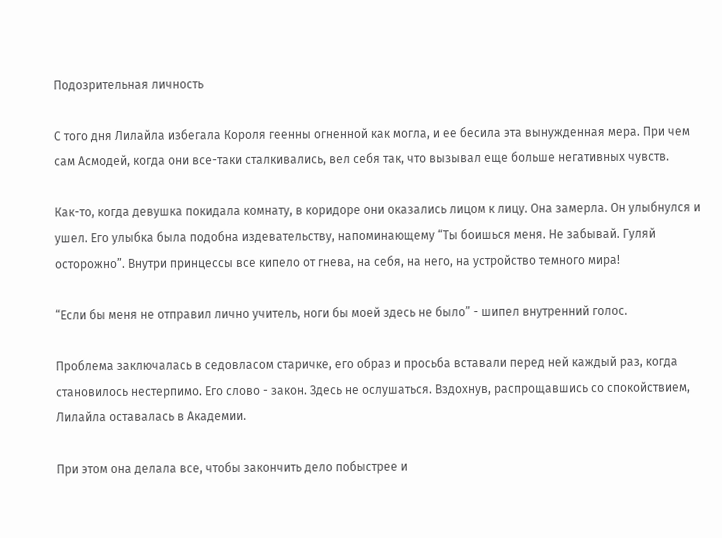Подозрительная личность

С того дня Лилайла избегала Короля геенны огненной как могла, и ее бесила эта вынужденная мера. При чем сам Асмодей, когда они все-таки сталкивались, вел себя так, что вызывал еще больше негативных чувств.

Как-то, когда девушка покидала комнату, в коридоре они оказались лицом к лицу. Она замерла. Он улыбнулся и ушел. Его улыбка была подобна издевательству, напоминающему “Ты боишься меня. Не забывай. Гуляй осторожно”. Внутри принцессы все кипело от гнева, на себя, на него, на устройство темного мира!

“Если бы меня не отправил лично учитель, ноги бы моей здесь не было” - шипел внутренний голос.

Проблема заключалась в седовласом старичке, его образ и просьба вставали перед ней каждый раз, когда становилось нестерпимо. Его слово - закон. Здесь не ослушаться. Вздохнув, распрощавшись со спокойствием, Лилайла оставалась в Академии.

При этом она делала все, чтобы закончить дело побыстрее и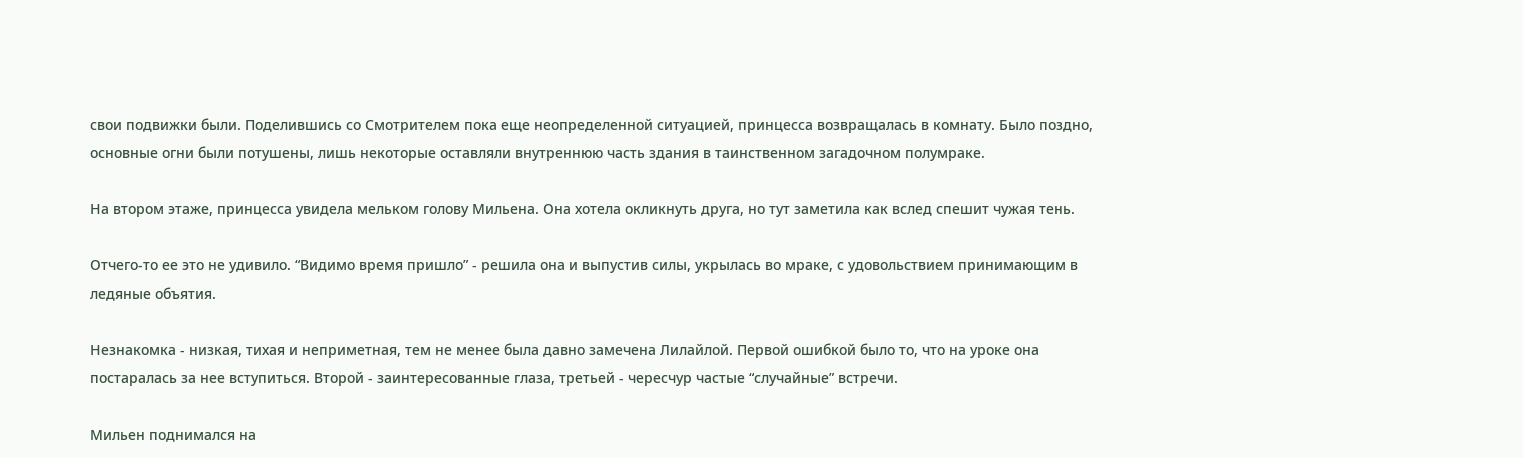свои подвижки были. Поделившись со Смотрителем пока еще неопределенной ситуацией, принцесса возвращалась в комнату. Было поздно, основные огни были потушены, лишь некоторые оставляли внутреннюю часть здания в таинственном загадочном полумраке.

На втором этаже, принцесса увидела мельком голову Мильена. Она хотела окликнуть друга, но тут заметила как вслед спешит чужая тень.

Отчего-то ее это не удивило. “Видимо время пришло” - решила она и выпустив силы, укрылась во мраке, с удовольствием принимающим в ледяные объятия.

Незнакомка - низкая, тихая и неприметная, тем не менее была давно замечена Лилайлой. Первой ошибкой было то, что на уроке она постаралась за нее вступиться. Второй - заинтересованные глаза, третьей - чересчур частые “случайные” встречи.

Мильен поднимался на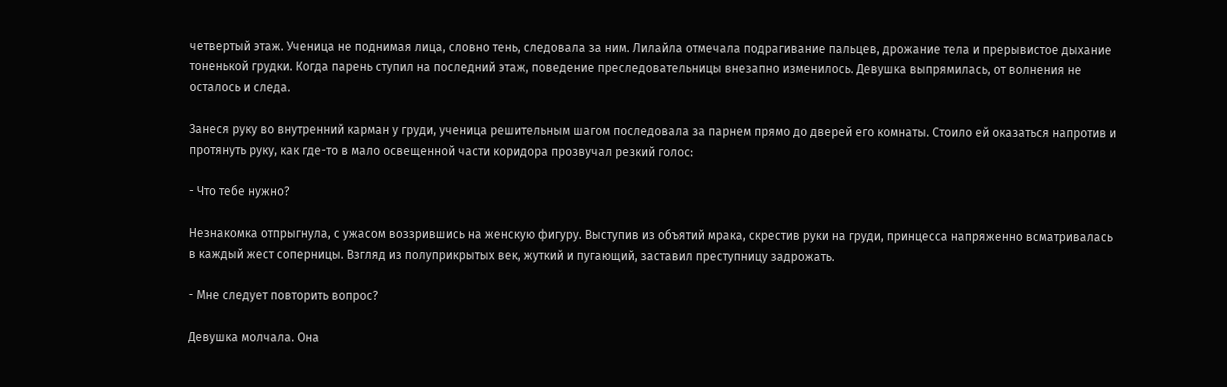четвертый этаж. Ученица не поднимая лица, словно тень, следовала за ним. Лилайла отмечала подрагивание пальцев, дрожание тела и прерывистое дыхание тоненькой грудки. Когда парень ступил на последний этаж, поведение преследовательницы внезапно изменилось. Девушка выпрямилась, от волнения не осталось и следа.

Занеся руку во внутренний карман у груди, ученица решительным шагом последовала за парнем прямо до дверей его комнаты. Стоило ей оказаться напротив и протянуть руку, как где-то в мало освещенной части коридора прозвучал резкий голос:

- Что тебе нужно?

Незнакомка отпрыгнула, с ужасом воззрившись на женскую фигуру. Выступив из объятий мрака, скрестив руки на груди, принцесса напряженно всматривалась в каждый жест соперницы. Взгляд из полуприкрытых век, жуткий и пугающий, заставил преступницу задрожать.

- Мне следует повторить вопрос?

Девушка молчала. Она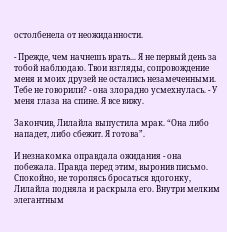остолбенела от неожиданности.

- Прежде, чем начнешь врать... Я не первый день за тобой наблюдаю. Твои взгляды, сопровождение меня и моих друзей не остались незамеченными. Тебе не говорили? - она злорадно усмехнулась. - У меня глаза на спине. Я все вижу.

Закончив, Лилайла выпустила мрак. “Она либо нападет, либо сбежит. Я готова”.

И незнакомка оправдала ожидания - она побежала. Правда перед этим, выронив письмо. Спокойно, не торопясь бросаться вдогонку, Лилайла подняла и раскрыла его. Внутри мелким элегантным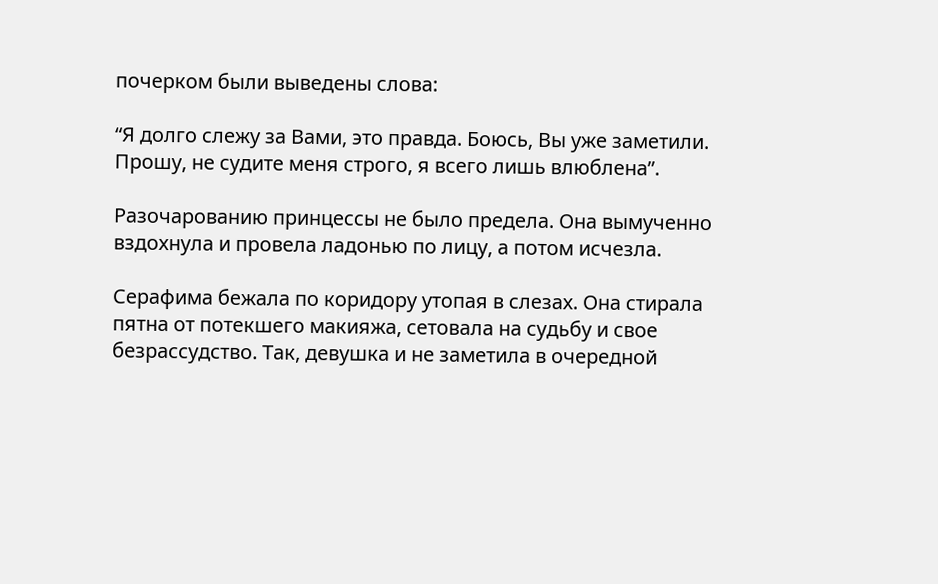почерком были выведены слова:

“Я долго слежу за Вами, это правда. Боюсь, Вы уже заметили. Прошу, не судите меня строго, я всего лишь влюблена”.

Разочарованию принцессы не было предела. Она вымученно вздохнула и провела ладонью по лицу, а потом исчезла.

Серафима бежала по коридору утопая в слезах. Она стирала пятна от потекшего макияжа, сетовала на судьбу и свое безрассудство. Так, девушка и не заметила в очередной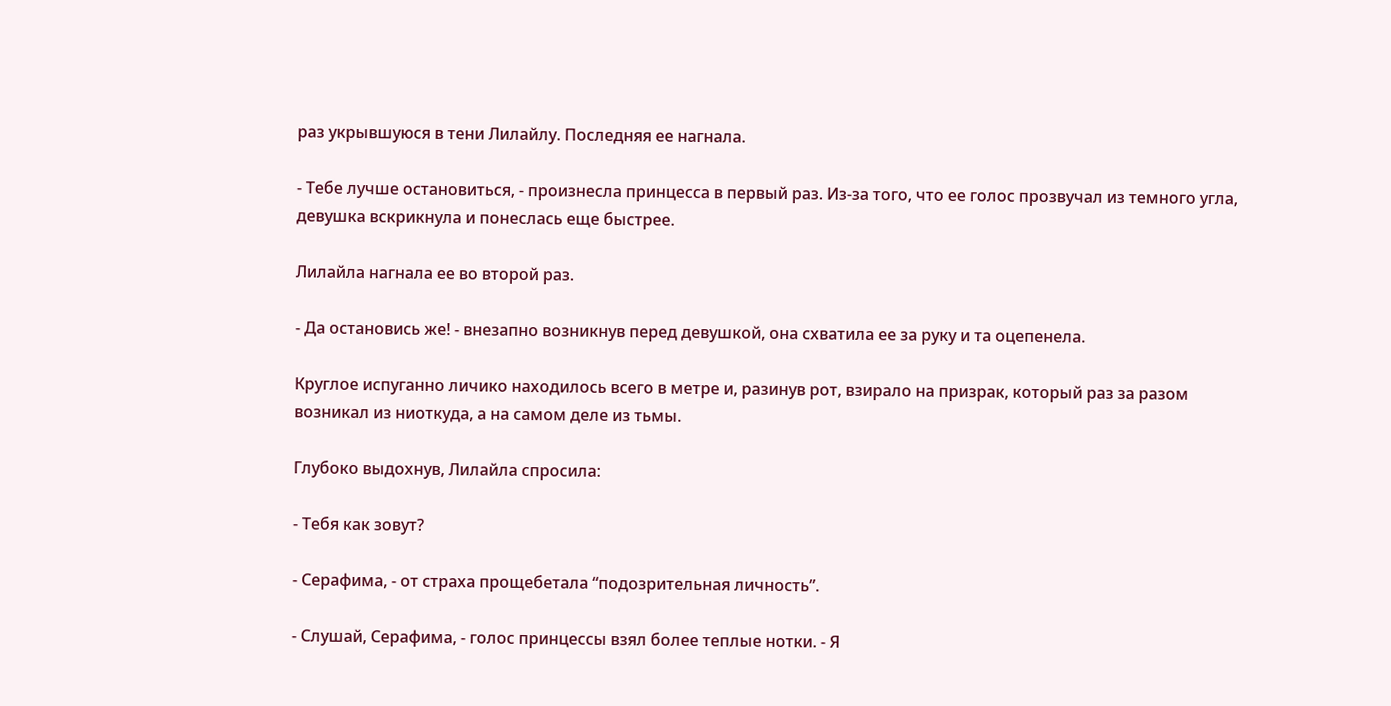раз укрывшуюся в тени Лилайлу. Последняя ее нагнала.

- Тебе лучше остановиться, - произнесла принцесса в первый раз. Из-за того, что ее голос прозвучал из темного угла, девушка вскрикнула и понеслась еще быстрее.

Лилайла нагнала ее во второй раз.

- Да остановись же! - внезапно возникнув перед девушкой, она схватила ее за руку и та оцепенела.

Круглое испуганно личико находилось всего в метре и, разинув рот, взирало на призрак, который раз за разом возникал из ниоткуда, а на самом деле из тьмы.

Глубоко выдохнув, Лилайла спросила:

- Тебя как зовут?

- Серафима, - от страха прощебетала “подозрительная личность”.

- Слушай, Серафима, - голос принцессы взял более теплые нотки. - Я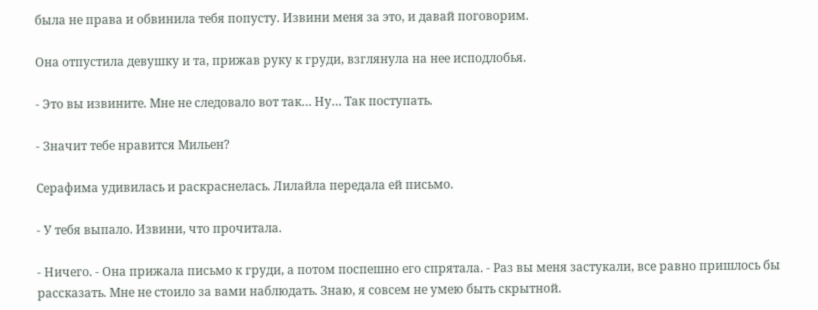была не права и обвинила тебя попусту. Извини меня за это, и давай поговорим.

Она отпустила девушку и та, прижав руку к груди, взглянула на нее исподлобья.

- Это вы извините. Мне не следовало вот так… Ну… Так поступать.

- Значит тебе нравится Мильен?

Серафима удивилась и раскраснелась. Лилайла передала ей письмо.

- У тебя выпало. Извини, что прочитала.

- Ничего. - Она прижала письмо к груди, а потом поспешно его спрятала. - Раз вы меня застукали, все равно пришлось бы рассказать. Мне не стоило за вами наблюдать. Знаю, я совсем не умею быть скрытной.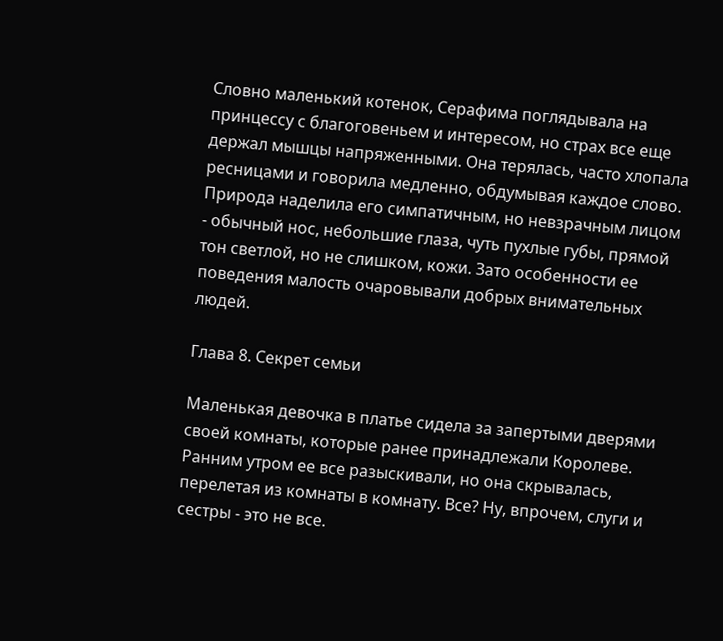Словно маленький котенок, Серафима поглядывала на принцессу с благоговеньем и интересом, но страх все еще держал мышцы напряженными. Она терялась, часто хлопала ресницами и говорила медленно, обдумывая каждое слово. Природа наделила его симпатичным, но невзрачным лицом - обычный нос, небольшие глаза, чуть пухлые губы, прямой тон светлой, но не слишком, кожи. Зато особенности ее поведения малость очаровывали добрых внимательных людей.

Глава 8. Секрет семьи

Маленькая девочка в платье сидела за запертыми дверями своей комнаты, которые ранее принадлежали Королеве. Ранним утром ее все разыскивали, но она скрывалась, перелетая из комнаты в комнату. Все? Ну, впрочем, слуги и сестры - это не все.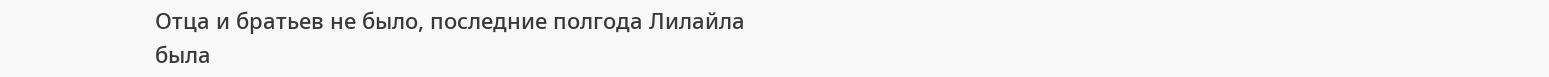Отца и братьев не было, последние полгода Лилайла была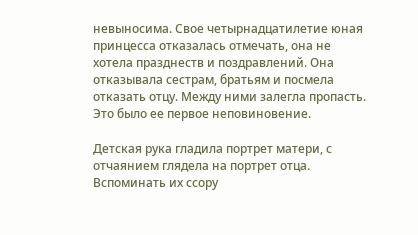невыносима. Свое четырнадцатилетие юная принцесса отказалась отмечать, она не хотела празднеств и поздравлений. Она отказывала сестрам, братьям и посмела отказать отцу. Между ними залегла пропасть. Это было ее первое неповиновение.

Детская рука гладила портрет матери, с отчаянием глядела на портрет отца. Вспоминать их ссору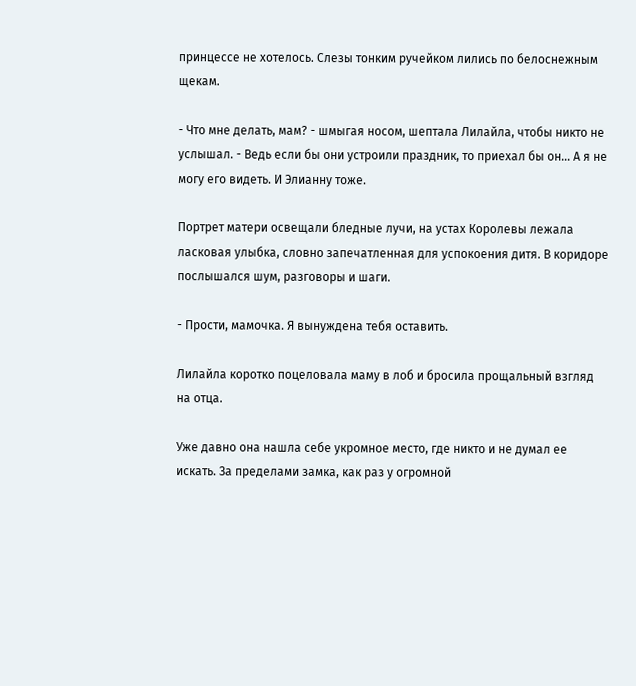принцессе не хотелось. Слезы тонким ручейком лились по белоснежным щекам.

- Что мне делать, мам? - шмыгая носом, шептала Лилайла, чтобы никто не услышал. - Ведь если бы они устроили праздник, то приехал бы он… А я не могу его видеть. И Элианну тоже.

Портрет матери освещали бледные лучи, на устах Королевы лежала ласковая улыбка, словно запечатленная для успокоения дитя. В коридоре послышался шум, разговоры и шаги.

- Прости, мамочка. Я вынуждена тебя оставить.

Лилайла коротко поцеловала маму в лоб и бросила прощальный взгляд на отца.

Уже давно она нашла себе укромное место, где никто и не думал ее искать. За пределами замка, как раз у огромной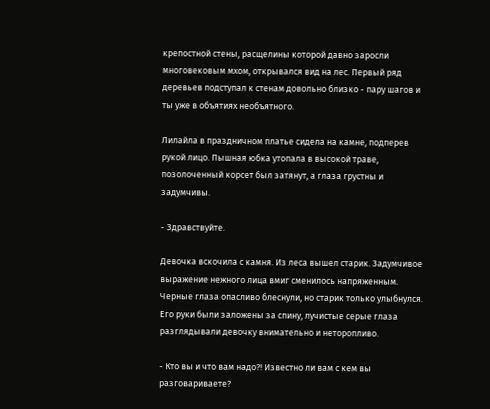крепостной стены, расщелины которой давно заросли многовековым мхом, открывался вид на лес. Первый ряд деревьев подступал к стенам довольно близко - пару шагов и ты уже в объятиях необъятного.

Лилайла в праздничном платье сидела на камне, подперев рукой лицо. Пышная юбка утопала в высокой траве, позолоченный корсет был затянут, а глаза грустны и задумчивы.

- Здравствуйте.

Девочка вскочила с камня. Из леса вышел старик. Задумчивое выражение нежного лица вмиг сменилось напряженным. Черные глаза опасливо блеснули, но старик только улыбнулся. Его руки были заложены за спину, лучистые серые глаза разглядывали девочку внимательно и неторопливо.

- Кто вы и что вам надо?! Известно ли вам с кем вы разговариваете?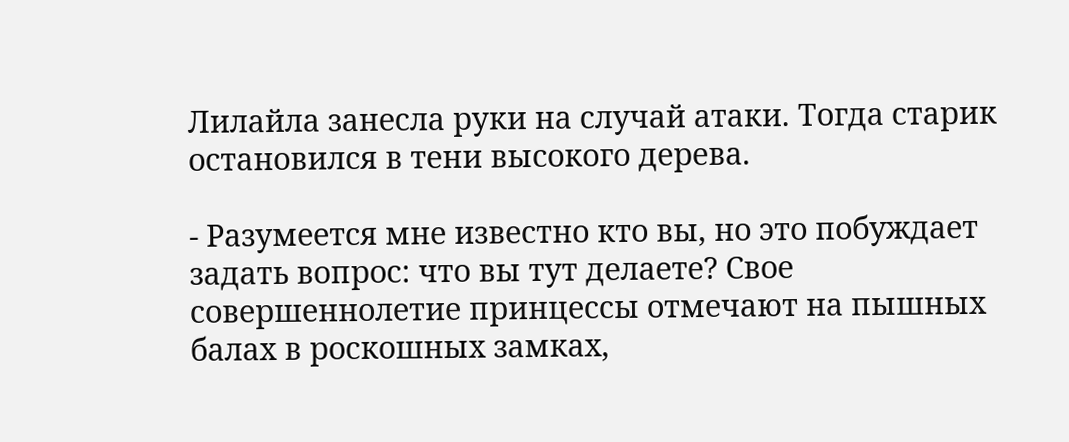Лилайла занесла руки на случай атаки. Тогда старик остановился в тени высокого дерева.

- Разумеется мне известно кто вы, но это побуждает задать вопрос: что вы тут делаете? Свое совершеннолетие принцессы отмечают на пышных балах в роскошных замках,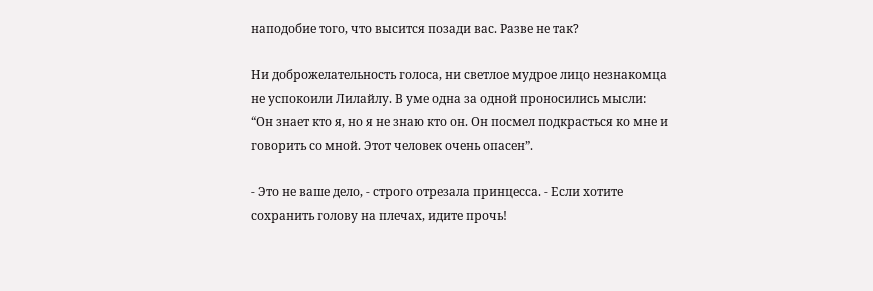наподобие того, что высится позади вас. Разве не так?

Ни доброжелательность голоса, ни светлое мудрое лицо незнакомца не успокоили Лилайлу. В уме одна за одной проносились мысли: “Он знает кто я, но я не знаю кто он. Он посмел подкрасться ко мне и говорить со мной. Этот человек очень опасен”.

- Это не ваше дело, - строго отрезала принцесса. - Если хотите сохранить голову на плечах, идите прочь!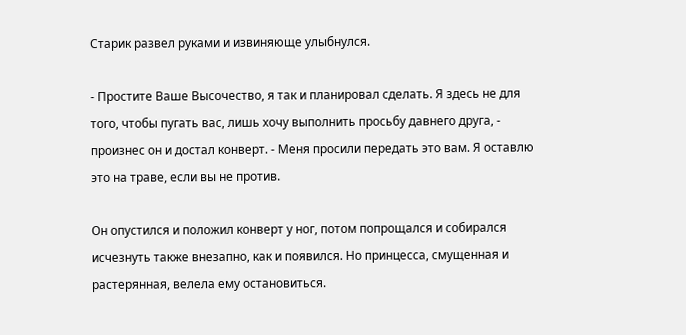Старик развел руками и извиняюще улыбнулся.

- Простите Ваше Высочество, я так и планировал сделать. Я здесь не для того, чтобы пугать вас, лишь хочу выполнить просьбу давнего друга, - произнес он и достал конверт. - Меня просили передать это вам. Я оставлю это на траве, если вы не против.

Он опустился и положил конверт у ног, потом попрощался и собирался исчезнуть также внезапно, как и появился. Но принцесса, смущенная и растерянная, велела ему остановиться.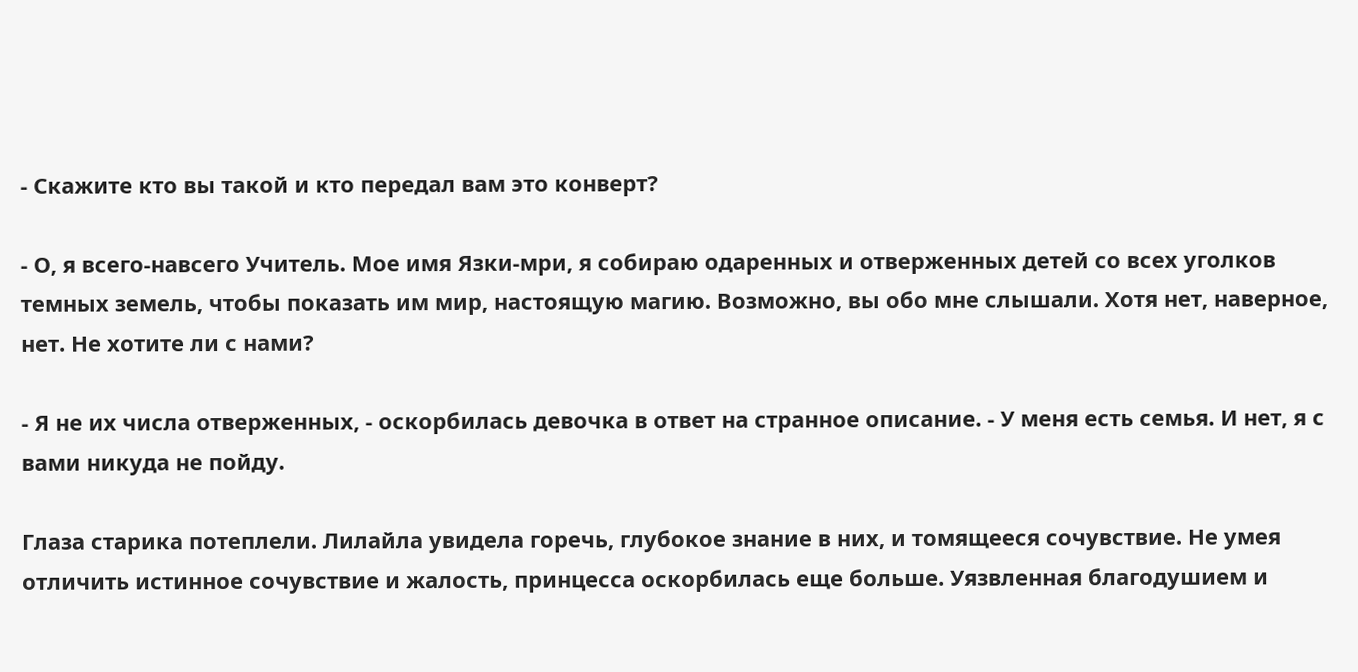- Скажите кто вы такой и кто передал вам это конверт?

- О, я всего-навсего Учитель. Мое имя Язки-мри, я собираю одаренных и отверженных детей со всех уголков темных земель, чтобы показать им мир, настоящую магию. Возможно, вы обо мне слышали. Хотя нет, наверное, нет. Не хотите ли с нами?

- Я не их числа отверженных, - оскорбилась девочка в ответ на странное описание. - У меня есть семья. И нет, я с вами никуда не пойду.

Глаза старика потеплели. Лилайла увидела горечь, глубокое знание в них, и томящееся сочувствие. Не умея отличить истинное сочувствие и жалость, принцесса оскорбилась еще больше. Уязвленная благодушием и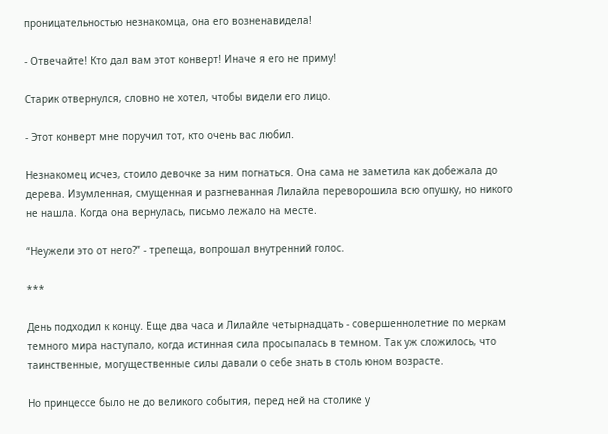проницательностью незнакомца, она его возненавидела!

- Отвечайте! Кто дал вам этот конверт! Иначе я его не приму!

Старик отвернулся, словно не хотел, чтобы видели его лицо.

- Этот конверт мне поручил тот, кто очень вас любил.

Незнакомец исчез, стоило девочке за ним погнаться. Она сама не заметила как добежала до дерева. Изумленная, смущенная и разгневанная Лилайла переворошила всю опушку, но никого не нашла. Когда она вернулась, письмо лежало на месте.

“Неужели это от него?” - трепеща, вопрошал внутренний голос.

***

День подходил к концу. Еще два часа и Лилайле четырнадцать - совершеннолетние по меркам темного мира наступало, когда истинная сила просыпалась в темном. Так уж сложилось, что таинственные, могущественные силы давали о себе знать в столь юном возрасте.

Но принцессе было не до великого события, перед ней на столике у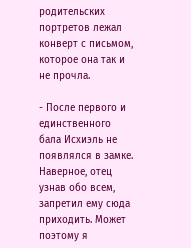родительских портретов лежал конверт с письмом, которое она так и не прочла.

- После первого и единственного бала Исхиэль не появлялся в замке. Наверное, отец узнав обо всем, запретил ему сюда приходить. Может поэтому я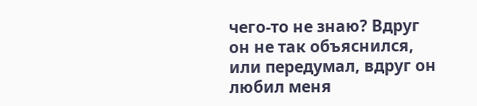чего-то не знаю? Вдруг он не так объяснился, или передумал, вдруг он любил меня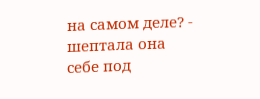на самом деле? - шептала она себе под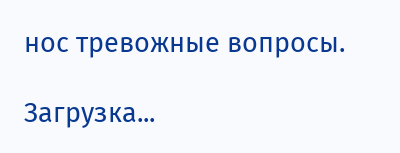нос тревожные вопросы.

Загрузка...